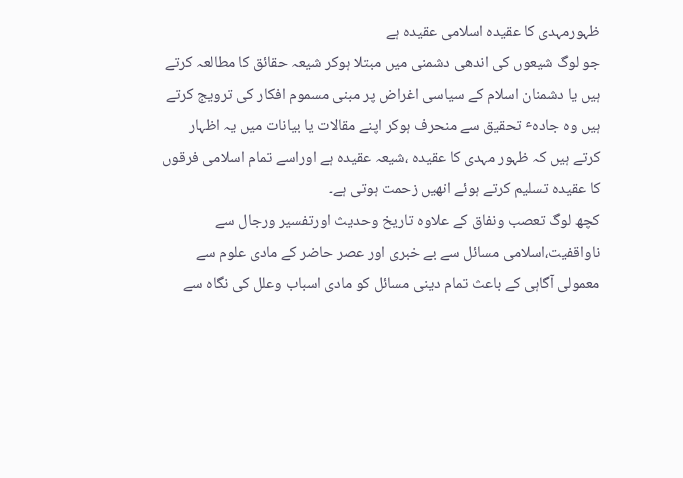ظہورمہدی کا عقیدہ اسلامی عقیدہ ہے
جو لوگ شیعوں کی اندھی دشمنی میں مبتلا ہوکر شیعہ حقائق کا مطالعہ کرتے ہیں یا دشمنان اسلام کے سیاسی اغراض پر مبنی مسموم افکار کی ترویج کرتے ہیں وہ جادہٴ تحقیق سے منحرف ہوکر اپنے مقالات یا بیانات میں یہ اظہار کرتے ہیں کہ ظہور مہدی کا عقیدہ ،شیعہ عقیدہ ہے اوراسے تمام اسلامی فرقوں کا عقیدہ تسلیم کرتے ہوئے انھیں زحمت ہوتی ہے۔
کچھ لوگ تعصب ونفاق کے علاوہ تاریخ وحدیث اورتفسیر ورجال سے ناواقفیت،اسلامی مسائل سے بے خبری اور عصر حاضر کے مادی علوم سے معمولی آگاہی کے باعث تمام دینی مسائل کو مادی اسباب وعلل کی نگاہ سے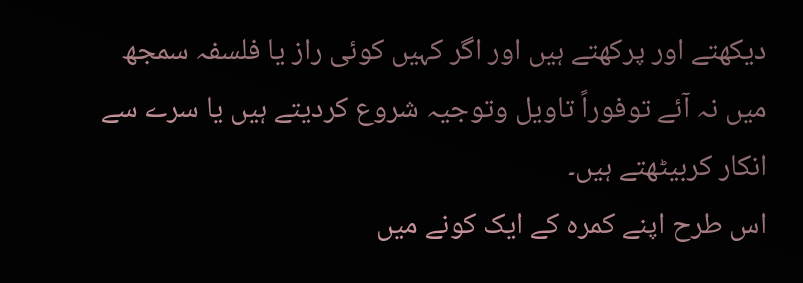دیکھتے اور پرکھتے ہیں اور اگر کہیں کوئی راز یا فلسفہ سمجھ میں نہ آئے توفوراً تاویل وتوجیہ شروع کردیتے ہیں یا سرے سے انکار کربیٹھتے ہیں۔
اس طرح اپنے کمرہ کے ایک کونے میں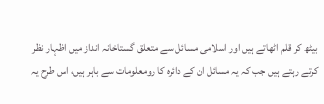بیٹھ کر قلم اٹھاتے ہیں اور اسلامی مسائل سے متعلق گستاخانہ انداز میں اظہار نظر کرتے رہتے ہیں جب کہ یہ مسائل ان کے دائرہ کا رومعلومات سے باہر ہیں، اس طرح یہ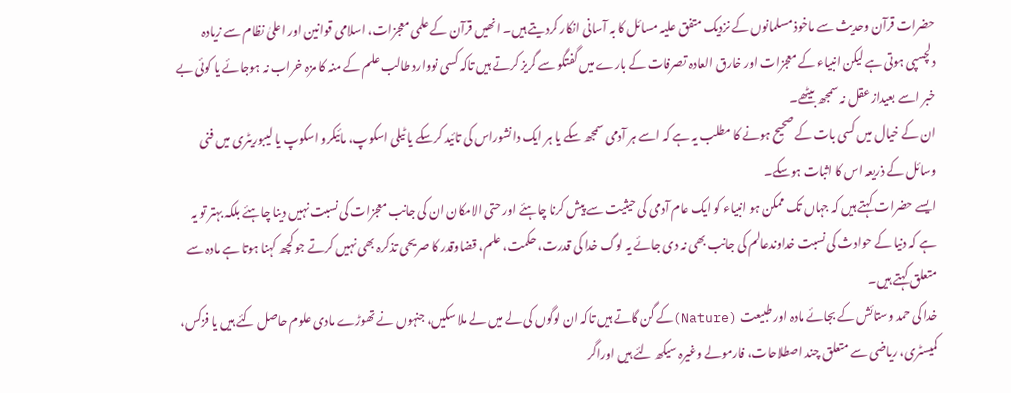حضرات قرآن وحدیث سے ماخوذ مسلمانوں کے نزدیک متفق علیہ مسائل کا بہ آسانی انکار کردیتے ہیں۔ انھیں قرآن کے علمی معجزات، اسلامی قوانین اور اعلیٰ نظام سے زیادہ دلچسپی ہوتی ہے لیکن انبیاء کے معجزات اور خارق العادہ تصرفات کے بارے میں گفتگو سے گریز کرتے ہیں تاکہ کسی نووارد طالب علم کے منہ کا مزہ خراب نہ ہوجائے یا کوئی بے خبر اسے بعیداز عقل نہ سمجھ بیٹھے۔
ان کے خیال میں کسی بات کے صحیح ہونے کا مطلب یہ ہے کہ اسے ہر آدمی سمجھ سکے یا ہر ایک دانشوراس کی تائید کرسکے یا ٹیلی اسکوپ، مائیکرو اسکوپ یا لیبوریٹری میں فنی وسائل کے ذریعہ اس کا اثبات ہوسکے۔
ایسے حضرات کہتے ہیں کہ جہاں تک ممکن ہو انبیاء کو ایک عام آدمی کی حیثیت سے پیش کرنا چاہئے اور حتی الامکان ان کی جانب معجزات کی نسبت نہیں دینا چاہئے بلکہ بہتر تو یہ ہے کہ دنیا کے حوادث کی نسبت خداوندعالم کی جانب بھی نہ دی جائے یہ لوگ خدا کی قدرت، حکمت، علم، قضاوقدر کا صریحی تذکرہ بھی نہیں کرتے جو کچھ کہنا ہوتا ہے مادہ سے متعلق کہتے ہیں۔
خدا کی حمد وستائش کے بجائے مادہ اور طبیعت (Nature)کے گن گاتے ہیں تاکہ ان لوگوں کی لے میں لے ملا سکیں، جنہوں نے تھوڑے مادی علوم حاصل کئے ہیں یا فزکس، کمیسٹری، ریاضی سے متعلق چند اصطلاحات، فارمولے وغیرہ سیکھ لئے ہیں اوراگر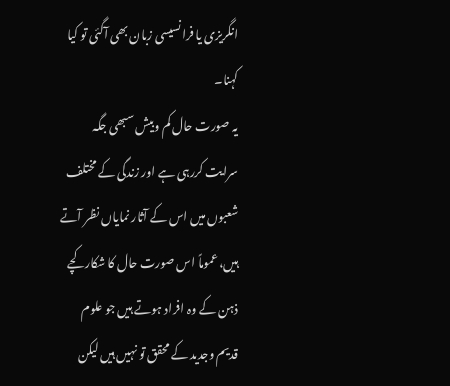انگریزی یا فرانسیسی زبان بھی آگئی تو کیا کہنا۔
یہ صورت حال کم وبیش سبھی جگہ سرایت کررہی ہے اور زندگی کے مختلف شعبوں میں اس کے آثار نمایاں نظر آتے ہیں، عموماً اس صورت حال کا شکار کچے ذہن کے وہ افراد ہوتے ہیں جو علوم قدیم وجدید کے محقق تو نہیں ہیں لیکن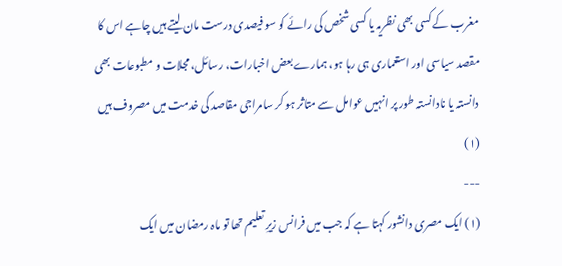مغرب کے کسی بھی نظریہ یا کسی شخص کی رائے کو سو فیصدی درست مان لیتے ہیں چاہے اس کا مقصد سیاسی اور استعماری ہی رہا ہو، ہمارے بعض اخبارات، رسائل، مجلات و مطبوعات بھی دانستہ یا نادانستہ طور پر انہیں عوامل سے متاثر ہو کر سامراجی مقاصد کی خدمت میں مصروف ہیں (۱)
---
(۱) ایک مصری دانشور کہتا ہے کہ جب میں فرانس زیرِ تعلیم تھا تو ماہ رمضان میں ایک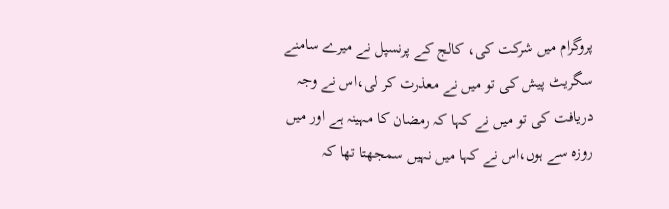پروگرام میں شرکت کی، کالج کے پرنسپل نے میرے سامنے سگریٹ پیش کی تو میں نے معذرت کر لی،اس نے وجہ دریافت کی تو میں نے کہا کہ رمضان کا مہینہ ہے اور میں روزہ سے ہوں،اس نے کہا میں نہیں سمجھتا تھا کہ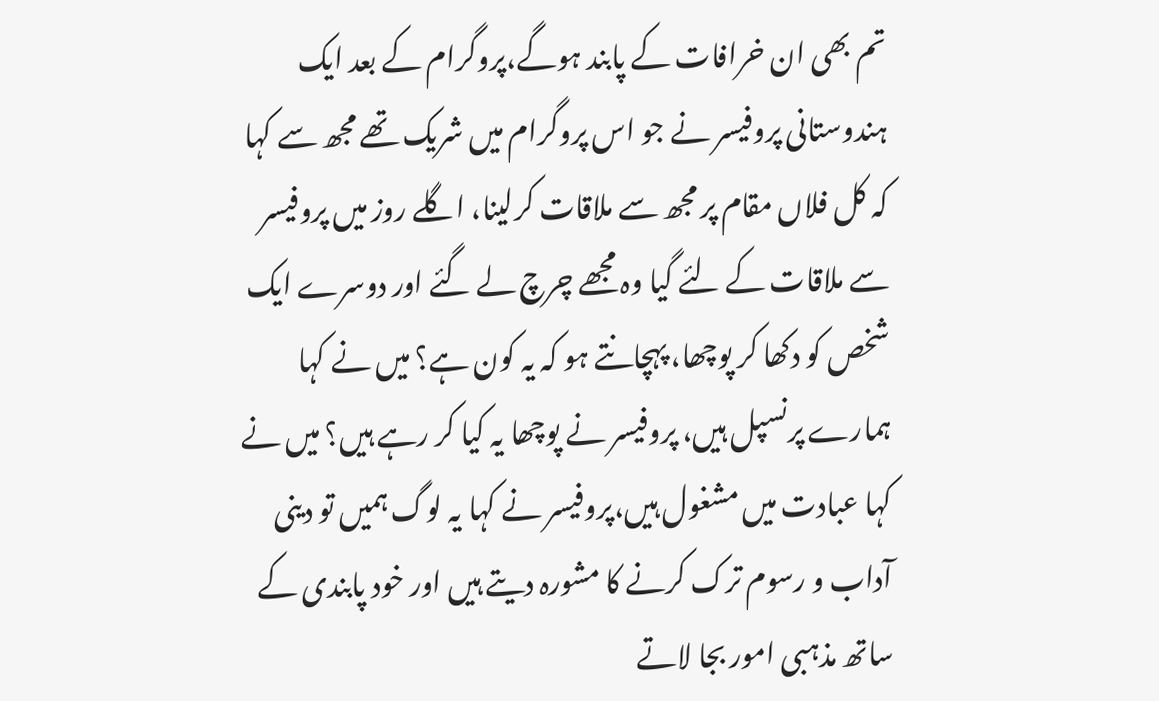تم بھی ان خرافات کے پابند ہوگے،پروگرام کے بعد ایک ہندوستانی پروفیسر نے جو اس پروگرام میں شریک تھے مجھ سے کہا کہ کل فلاں مقام پر مجھ سے ملاقات کرلینا، اگلے روز میں پروفیسر سے ملاقات کے لئے گیا وہ مجھے چرچ لے گئے اور دوسرے ایک شخص کو دکھا کر پوچھا، پہچانتے ہو کہ یہ کون ہے؟ میں نے کہا ہمارے پرنسپل ہیں، پروفیسر نے پوچھا یہ کیا کر رہے ہیں؟ میں نے کہا عبادت میں مشغول ہیں،پروفیسر نے کہا یہ لوگ ہمیں تو دینی آداب و رسوم ترک کرنے کا مشورہ دیتے ہیں اور خود پابندی کے ساتھ مذہبی امور بجا لاتے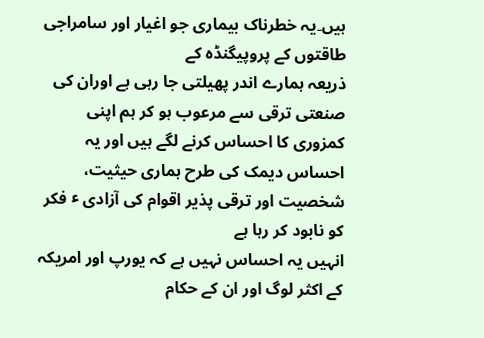ہیں۔یہ خطرناک بیماری جو اغیار اور سامراجی طاقتوں کے پروپیگنڈہ کے
ذریعہ ہمارے اندر پھیلتی جا رہی ہے اوران کی صنعتی ترقی سے مرعوب ہو کر ہم اپنی کمزوری کا احساس کرنے لگے ہیں اور یہ احساس دیمک کی طرح ہماری حیثیت، شخصیت اور ترقی پذیر اقوام کی آزادی ٴ فکر کو نابود کر رہا ہے
انہیں یہ احساس نہیں ہے کہ یورپ اور امریکہ کے اکثر لوگ اور ان کے حکام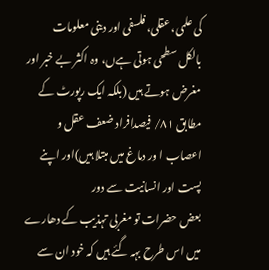کی علمی، عقلی، فلسفی اور دینی معلومات بالکل سطحی ہوتی ہےں، وہ اکثر بے خبر اور مغرض ہوتے ہیں (بلکہ ایک رپورٹ کے مطابق ۸۱/ فیصدافراد ضعف عقل و اعصاب ا ور دماغ میں مبتلا ہیں)اور اپنے پست اور انسانیت سے دور
بعض حضرات تو مغربی تہذیب کے دھارے میں اس طرح بہہ گئے ہیں کہ خود ان سے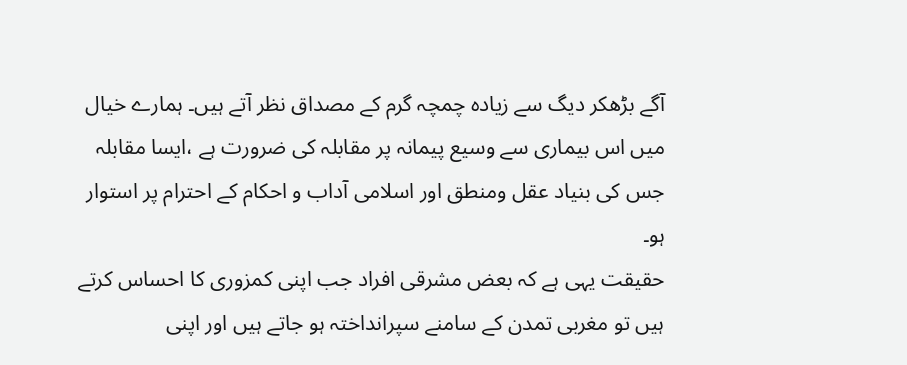آگے بڑھکر دیگ سے زیادہ چمچہ گرم کے مصداق نظر آتے ہیں۔ ہمارے خیال میں اس بیماری سے وسیع پیمانہ پر مقابلہ کی ضرورت ہے ،ایسا مقابلہ جس کی بنیاد عقل ومنطق اور اسلامی آداب و احکام کے احترام پر استوار ہو۔
حقیقت یہی ہے کہ بعض مشرقی افراد جب اپنی کمزوری کا احساس کرتے ہیں تو مغربی تمدن کے سامنے سپرانداختہ ہو جاتے ہیں اور اپنی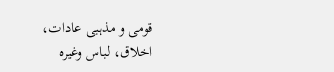قومی و مذہبی عادات، اخلاق، لباس وغیرہ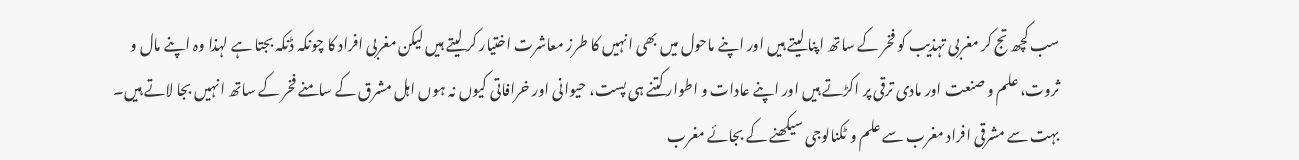سب کچھ تج کر مغربی تہذیب کو فخر کے ساتھ اپنا لیتے ہیں اور اپنے ماحول میں بھی انہیں کا طرز معاشرت اختیار کر لیتے ہیں لیکن مغربی افراد کا چونکہ ڈنکہ بجتا ہے لہذا وہ اپنے مال و ثروت، علم و صنعت اور مادی ترقی پر اکڑتے ہیں اور اپنے عادات و اطوار کتنے ہی پست، حیوانی اور خرافاتی کیوں نہ ہوں اہل مشرق کے سامنے فخر کے ساتھ انہیں بجا لاتے ہیں۔
بہت سے مشرقی افراد مغرب سے علم و ٹکنالوجی سیکھنے کے بجائے مغرب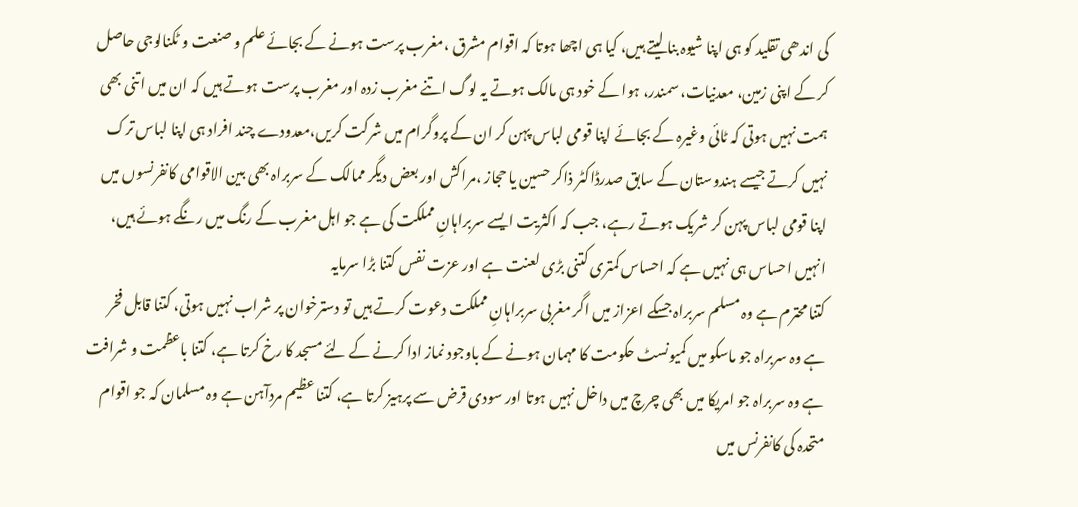کی اندھی تقلید کو ہی اپنا شیوہ بنا لیتے ہیں، کیا ہی اچھا ہوتا کہ اقوام مشرق ،مغرب پرست ہونے کے بجائے علم و صنعت و ٹکنالوجی حاصل کر کے اپنی زمین، معدنیات، سمندر، ہوا کے خود ہی مالک ہوتے یہ لوگ اتنے مغرب زدہ اور مغرب پرست ہوتے ہیں کہ ان میں اتنی بھی ہمت نہیں ہوتی کہ ٹائی وغیرہ کے بجائے اپنا قومی لباس پہن کر ان کے پروگرام میں شرکت کریں،معدودے چند افراد ہی اپنا لباس ترک نہیں کرتے جیسے ہندوستان کے سابق صدرڈاکٹر ذاکر حسین یا حجاز ،مراکش اور بعض دیگر ممالک کے سربراہ بھی بین الاقوامی کانفرنسوں میں اپنا قومی لباس پہن کر شریک ہوتے رہے، جب کہ اکثریت ایسے سربراہانِ مملکت کی ہے جو اہل مغرب کے رنگ میں رنگے ہوئے ہیں، انہیں احساس ہی نہیں ہے کہ احساس کمتری کتنی بڑی لعنت ہے اور عزت نفس کتنا بڑا سرمایہ
کتنا محترم ہے وہ مسلم سربراہ جسکے اعزاز میں اگر مغربی سربراہانِ مملکت دعوت کرتے ہیں تو دسترخوان پر شراب نہیں ہوتی، کتنا قابل فخر ہے وہ سربراہ جو ماسکو میں کمیونسٹ حکومت کا مہمان ہونے کے باوجود نماز ادا کرنے کے لئے مسجد کا رخ کرتا ہے، کتنا باعظمت و شرافت ہے وہ سربراہ جو امریکا میں بھی چرچ میں داخل نہیں ہوتا اور سودی قرض سے پرہیز کرتا ہے، کتنا عظیم مردآہن ہے وہ مسلمان کہ جو اقوام متحدہ کی کانفرنس میں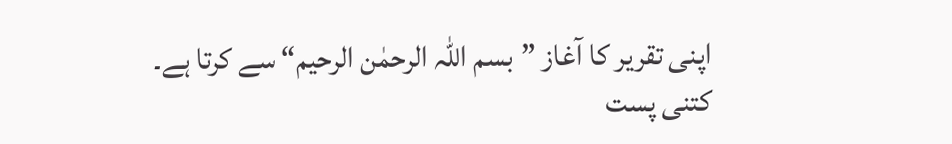اپنی تقریر کا آغاز ”بسم اللہ الرحمٰن الرحیم“ سے کرتا ہے۔
کتنی پست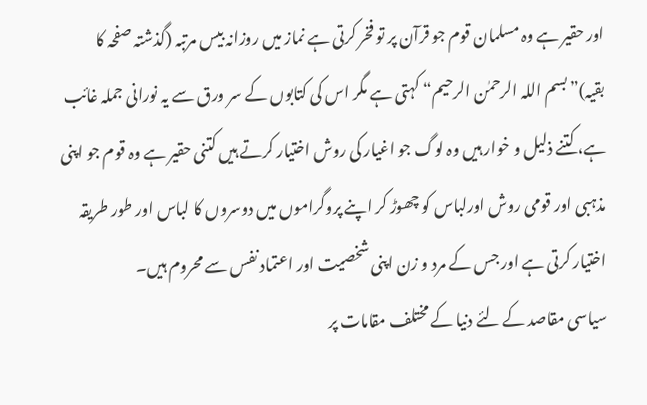اور حقیر ہے وہ مسلمان قوم جو قرآن پر تو فخر کرتی ہے نماز میں روزانہ بیس مرتبہ (گذشتہ صفحہ کا بقیہ)”بسم اللہ الرحمٰن الرحیم“ کہتی ہے مگر اس کی کتابوں کے سر ورق سے یہ نورانی جملہ غائب ہے، کتنے ذلیل و خوار ہیں وہ لوگ جو اغیار کی روش اختیار کرتے ہیں کتنی حقیر ہے وہ قوم جو اپنی مذہبی اور قومی روش اورلباس کو چھوڑ کر اپنے پروگراموں میں دوسروں کا لباس اور طور طریقہ اختیار کرتی ہے اور جس کے مرد و زن اپنی شخصیت اور اعتماد نفس سے محروم ہیں۔
سیاسی مقاصد کے لئے دنیا کے مختلف مقامات پر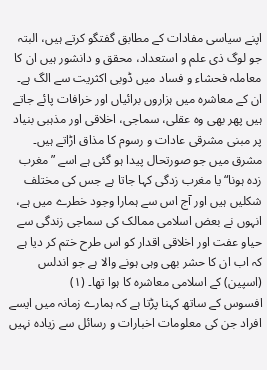اپنے سیاسی مفادات کے مطابق گفتگو کرتے ہیں، البتہ جو لوگ ذی علم و استعداد، محقق و دانشور ہیں ان کا معاملہ فحشاء و فساد میں ڈوبی اکثریت سے الگ ہے۔
ان کے معاشرہ میں ہزاروں برائیاں اور خرافات پائے جاتے ہیں پھر بھی وہ عقلی، سماجی، اخلاقی اور مذہبی بنیاد پر مبنی مشرقی عادات و رسوم کا مذاق اڑاتے ہیں۔
مشرق میں جو صورتحال پیدا ہو گئی ہے اسے ”مغرب زدہ ہونا“ یا مغرب زدگی کہا جاتا ہے جس کی مختلف شکلیں ہیں اور آج اس سے ہمارا وجود خطرے میں ہے، انہوں نے بعض اسلامی ممالک کی سماجی زندگی سے حیاو عفت اور اخلاقی اقدار کو اس طرح ختم کر دیا ہے کہ اب ان کا حشر بھی وہی ہونے والا ہے جو اندلس (اسپین) کے اسلامی معاشرہ کا ہوا تھا۔ (۱)
افسوس کے ساتھ کہنا پڑتا ہے کہ ہمارے زمانہ میں ایسے افراد جن کی معلومات اخبارات و رسائل سے زیادہ نہیں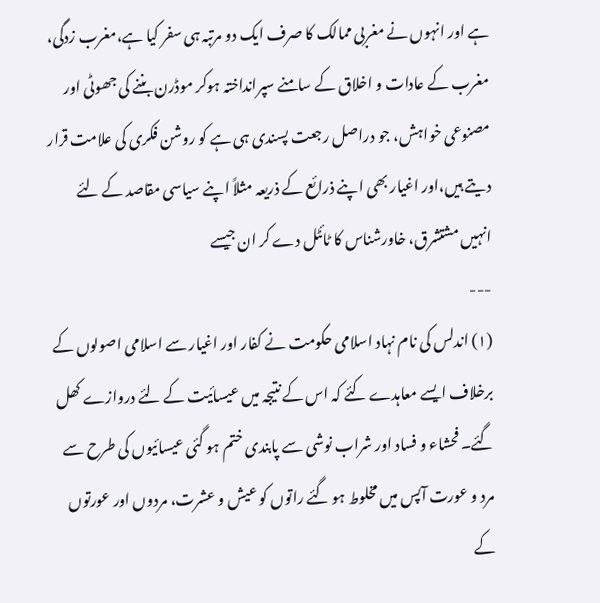ہے اور انہوں نے مغربی ممالک کا صرف ایک دو مرتبہ ہی سفر کیا ہے،مغرب زدگی، مغرب کے عادات و اخلاق کے سامنے سپرانداختہ ہوکر موڈرن بننے کی جھوٹی اور مصنوعی خواہش، جو دراصل رجعت پسندی ہی ہے کو روشن فکری کی علامت قرار دیتے ہیں،اور اغیار بھی اپنے ذرائع کے ذریعہ مثلاً اپنے سیاسی مقاصد کے لئے انہیں مشتشرق، خاورشناس کا ٹائٹل دے کر ان جیسے
---
(۱) اندلس کی نام نہاد اسلامی حکومت نے کفار اور اغیار سے اسلامی اصولوں کے برخلاف ایسے معاہدے کئے کہ اس کے نتیجہ میں عیسائیت کے لئے دروازے کھل گئے۔ فحشاء و فساد اور شراب نوشی سے پابندی ختم ہو گئی عیسائیوں کی طرح سے مرد و عورت آپس میں مخلوط ہو گئے راتوں کو عیش و عشرت، مردوں اور عورتوں کے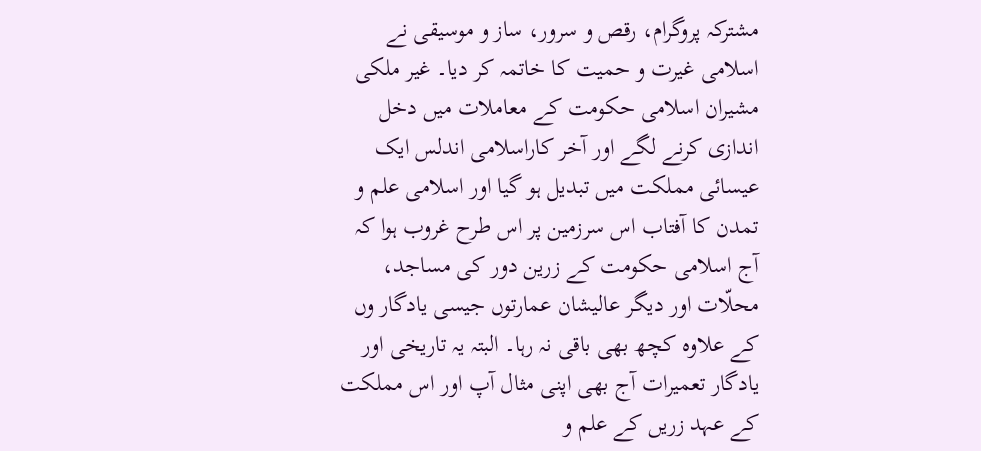مشترکہ پروگرام، رقص و سرور، ساز و موسیقی نے اسلامی غیرت و حمیت کا خاتمہ کر دیا۔ غیر ملکی مشیران اسلامی حکومت کے معاملات میں دخل اندازی کرنے لگے اور آخر کاراسلامی اندلس ایک عیسائی مملکت میں تبدیل ہو گیا اور اسلامی علم و تمدن کا آفتاب اس سرزمین پر اس طرح غروب ہوا کہ آج اسلامی حکومت کے زرین دور کی مساجد، محلّات اور دیگر عالیشان عمارتوں جیسی یادگار وں کے علاوہ کچھ بھی باقی نہ رہا۔ البتہ یہ تاریخی اور یادگار تعمیرات آج بھی اپنی مثال آپ اور اس مملکت کے عہد زریں کے علم و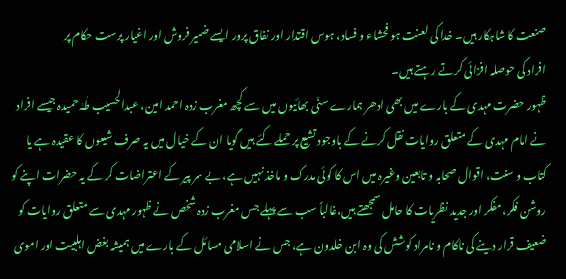صنعت کا شاہکار ہیں۔ خدا کی لعنت ہو فحشاء و فساد، ہوس اقتدار اور نفاق پرور ایسے ضمیر فروش اور اغیار پرست حکام پر
افراد کی حوصلہ افزائی کرتے رہتے ہیں۔
ظہور حضرت مہدی کے بارے میں بھی ادھر ہمارے سنّی بھائیوں میں سے کچھ مغرب زدہ احمد امین، عبدالحسیب طٰہٰ حمیدہ جیسے افراد نے امام مہدی کے متعلق روایات نقل کرنے کے باوجود تشیع پر حملے کئے ہیں گویا ان کے خیال میں یہ صرف شیعوں کا عقیدہ ہے یا کتاب و سنت، اقوال صحابہ و تابعین وغیرہ میں اس کا کوئی مدرک و ماخذ نہیں ہے، بے سر پیر کے اعتراضات کر کے یہ حضرات اپنے کو روشن فکر، مفکر اور جدید نظریات کا حامل سمجھتے ہیں،غالباً سب سے پہلے جس مغرب زدہ شخص نے ظہور مہدی سے متعلق روایات کو ضعیف قرار دینے کی ناکام و نامراد کوشش کی وہ ابن خلدون ہے، جس نے اسلامی مسائل کے بارے میں ہمیشہ بغض اہلبیت اور اموی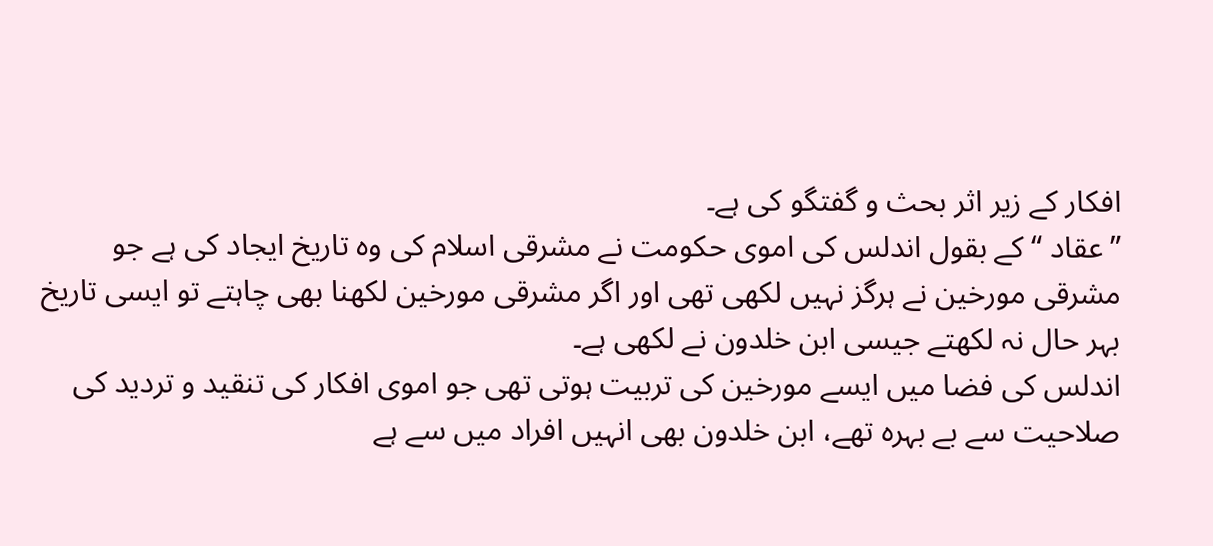افکار کے زیر اثر بحث و گفتگو کی ہے۔
”عقاد “ کے بقول اندلس کی اموی حکومت نے مشرقی اسلام کی وہ تاریخ ایجاد کی ہے جو مشرقی مورخین نے ہرگز نہیں لکھی تھی اور اگر مشرقی مورخین لکھنا بھی چاہتے تو ایسی تاریخ بہر حال نہ لکھتے جیسی ابن خلدون نے لکھی ہے۔
اندلس کی فضا میں ایسے مورخین کی تربیت ہوتی تھی جو اموی افکار کی تنقید و تردید کی صلاحیت سے بے بہرہ تھے، ابن خلدون بھی انہیں افراد میں سے ہے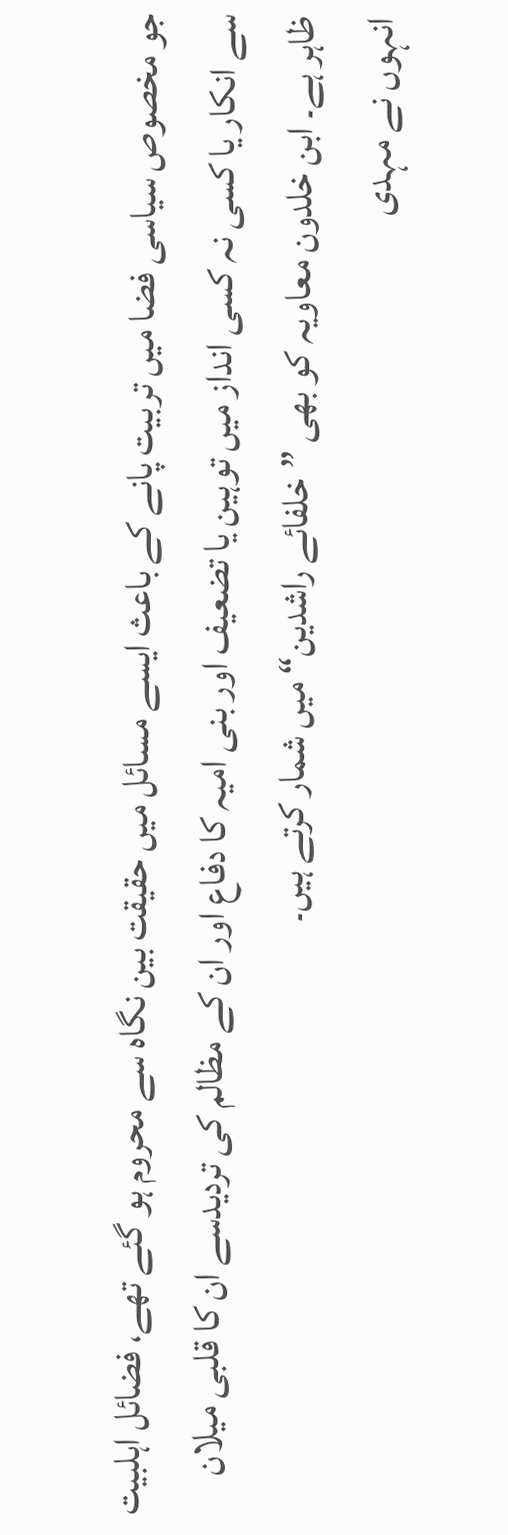جو مخصوص سیاسی فضا میں تربیت پانے کے باعث ایسے مسائل میں حقیقت بین نگاہ سے محروم ہو گئے تھے، فضائل اہلبیت سے انکار یا کسی نہ کسی انداز میں توہین یا تضعیف اور بنی امیہ کا دفاع اور ان کے مظالم کی تردیدسے ان کا قلبی میلان ظاہر ہے۔ ابن خلدون معاویہ کو بھی ”خلفائے راشدین“ میں شمار کرتے ہیں۔
انہوں نے مہدی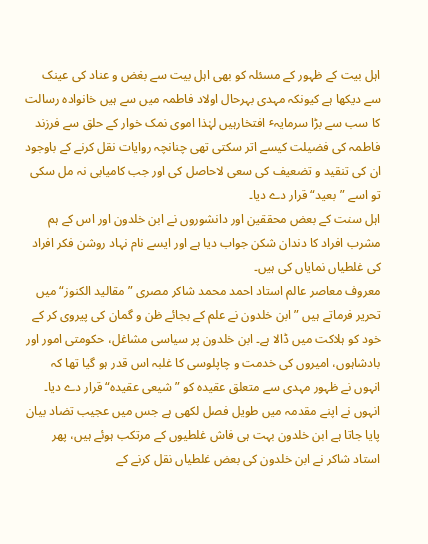اہل بیت کے ظہور کے مسئلہ کو بھی اہل بیت سے بغض و عناد کی عینک
سے دیکھا ہے کیونکہ مہدی بہرحال اولاد فاطمہ میں سے ہیں خانوادہ رسالت کا سب سے بڑا سرمایہٴ افتخارہیں لہٰذا اموی نمک خوار کے حلق سے فرزند فاطمہ کی فضیلت کیسے اتر سکتی تھی چنانچہ روایات نقل کرنے کے باوجود ان کی تنقید و تضعیف کی سعی لاحاصل کی اور جب کامیابی نہ مل سکی تو اسے ”بعید“ قرار دے دیا۔
اہل سنت کے بعض محققین اور دانشوروں نے ابن خلدون اور اس کے ہم مشرب افراد کا دندان شکن جواب دیا ہے اور ایسے نام نہاد روشن فکر افراد کی غلطیاں نمایاں کی ہیں۔
معروف معاصر عالم استاد احمد محمد شاکر مصری ”مقالید الکنوز“ میں تحریر فرماتے ہیں ”ابن خلدون نے علم کے بجائے ظن و گمان کی پیروی کر کے خود کو ہلاکت میں ڈالا ہے۔ ابن خلدون پر سیاسی مشاغل، حکومتی امور اور بادشاہوں، امیروں کی خدمت و چاپلوسی کا غلبہ اس قدر ہو گیا تھا کہ انہوں نے ظہور مہدی سے متعلق عقیدہ کو ”شیعی عقیدہ“ قرار دے دیا۔ انہوں نے اپنے مقدمہ میں طویل فصل لکھی ہے جس میں عجیب تضاد بیان پایا جاتا ہے ابن خلدون بہت ہی فاش غلطیوں کے مرتکب ہوئے ہیں، پھر استاد شاکر نے ابن خلدون کی بعض غلطیاں نقل کرنے کے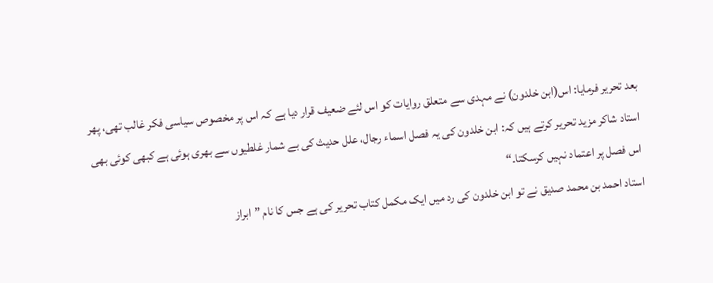بعد تحریر فرمایا: اس(ابن خلدون) نے مہدی سے متعلق روایات کو اس لئے ضعیف قرار دیا ہے کہ اس پر مخصوص سیاسی فکر غالب تھی، پھر استاد شاکر مزید تحریر کرتے ہیں کہ: ابن خلدون کی یہ فصل اسماء رجال، علل حدیث کی بے شمار غلطیوں سے بھری ہوئی ہے کبھی کوئی بھی اس فصل پر اعتماد نہیں کرسکتا۔“
استاد احمد بن محمد صدیق نے تو ابن خلدون کی رد میں ایک مکمل کتاب تحریر کی ہے جس کا نام ”ابراز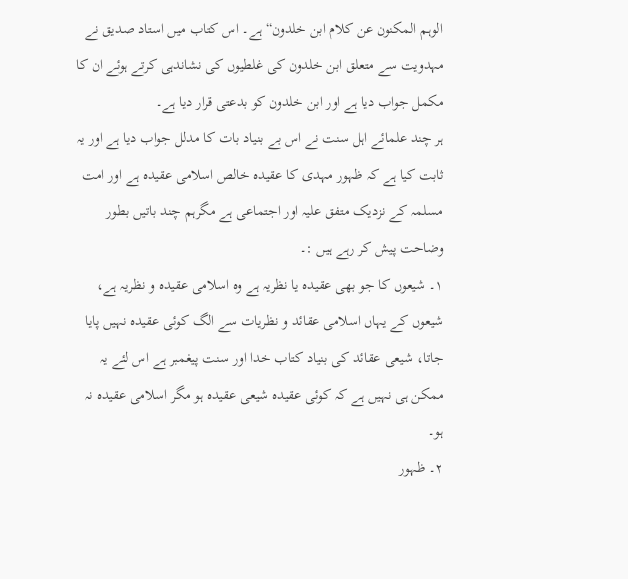الوہم المکنون عن کلام ابن خلدون“ ہے۔ اس کتاب میں استاد صدیق نے مہدویت سے متعلق ابن خلدون کی غلطیوں کی نشاندہی کرتے ہوئے ان کا مکمل جواب دیا ہے اور ابن خلدون کو بدعتی قرار دیا ہے۔
ہر چند علمائے اہل سنت نے اس بے بنیاد بات کا مدلل جواب دیا ہے اور یہ ثابت کیا ہے کہ ظہور مہدی کا عقیدہ خالص اسلامی عقیدہ ہے اور امت مسلمہ کے نزدیک متفق علیہ اور اجتماعی ہے مگرہم چند باتیں بطور وضاحت پیش کر رہے ہیں :۔
۱۔ شیعوں کا جو بھی عقیدہ یا نظریہ ہے وہ اسلامی عقیدہ و نظریہ ہے، شیعوں کے یہاں اسلامی عقائد و نظریات سے الگ کوئی عقیدہ نہیں پایا جاتا، شیعی عقائد کی بنیاد کتاب خدا اور سنت پیغمبر ہے اس لئے یہ ممکن ہی نہیں ہے کہ کوئی عقیدہ شیعی عقیدہ ہو مگر اسلامی عقیدہ نہ ہو۔
۲۔ ظہور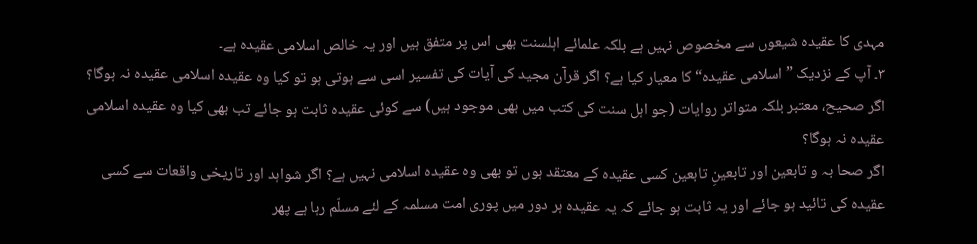مہدی کا عقیدہ شیعوں سے مخصوص نہیں ہے بلکہ علمائے اہلسنت بھی اس پر متفق ہیں اور یہ خالص اسلامی عقیدہ ہے۔
۳۔ آپ کے نزدیک ”اسلامی عقیدہ“ کا معیار کیا ہے؟ اگر قرآن مجید کی آیات کی تفسیر اسی سے ہوتی ہو تو کیا وہ عقیدہ اسلامی عقیدہ نہ ہوگا؟ اگر صحیح، معتبر بلکہ متواتر روایات (جو اہل سنت کی کتب میں بھی موجود ہیں) سے کوئی عقیدہ ثابت ہو جائے تب بھی کیا وہ عقیدہ اسلامی عقیدہ نہ ہوگا؟
اگر صحا بہ و تابعین اور تابعینِ تابعین کسی عقیدہ کے معتقد ہوں تو بھی وہ عقیدہ اسلامی نہیں ہے؟ اگر شواہد اور تاریخی واقعات سے کسی عقیدہ کی تائید ہو جائے اور یہ ثابت ہو جائے کہ یہ عقیدہ ہر دور میں پوری امت مسلمہ کے لئے مسلّم رہا ہے پھر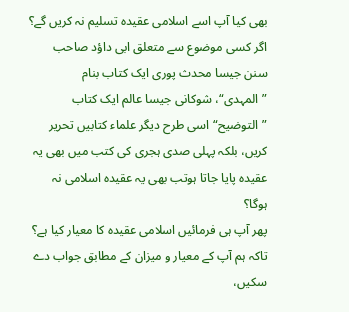بھی کیا آپ اسے اسلامی عقیدہ تسلیم نہ کریں گے؟
اگر کسی موضوع سے متعلق ابی داؤد صاحب سنن جیسا محدث پوری ایک کتاب بنام ”المہدی“، شوکانی جیسا عالم ایک کتاب ”التوضیح“ اسی طرح دیگر علماء کتابیں تحریر کریں، بلکہ پہلی صدی ہجری کی کتب میں بھی یہ عقیدہ پایا جاتا ہوتب بھی یہ عقیدہ اسلامی نہ ہوگا؟
پھر آپ ہی فرمائیں اسلامی عقیدہ کا معیار کیا ہے؟ تاکہ ہم آپ کے معیار و میزان کے مطابق جواب دے سکیں،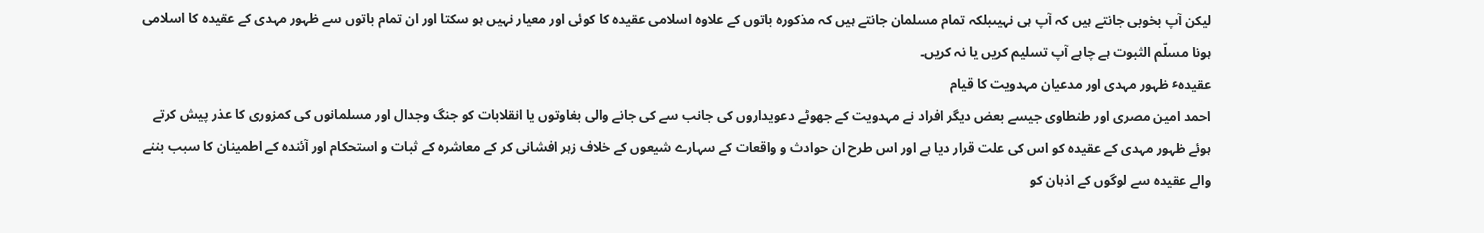لیکن آپ بخوبی جانتے ہیں کہ آپ ہی نہیںبلکہ تمام مسلمان جانتے ہیں کہ مذکورہ باتوں کے علاوہ اسلامی عقیدہ کا کوئی اور معیار نہیں ہو سکتا اور ان تمام باتوں سے ظہور مہدی کے عقیدہ کا اسلامی ہونا مسلّم الثبوت ہے چاہے آپ تسلیم کریں یا نہ کریں۔
عقیدہٴ ظہور مہدی اور مدعیان مہدویت کا قیام
احمد امین مصری اور طنطاوی جیسے بعض دیگر افراد نے مہدویت کے جھوٹے دعویداروں کی جانب سے کی جانے والی بغاوتوں یا انقلابات کو جنگ وجدال اور مسلمانوں کی کمزوری کا عذر پیش کرتے ہوئے ظہور مہدی کے عقیدہ کو اس کی علت قرار دیا ہے اور اس طرح ان حوادث و واقعات کے سہارے شیعوں کے خلاف زہر افشانی کر کے معاشرہ کے ثبات و استحکام اور آئندہ کے اطمینان کا سبب بننے والے عقیدہ سے لوگوں کے اذہان کو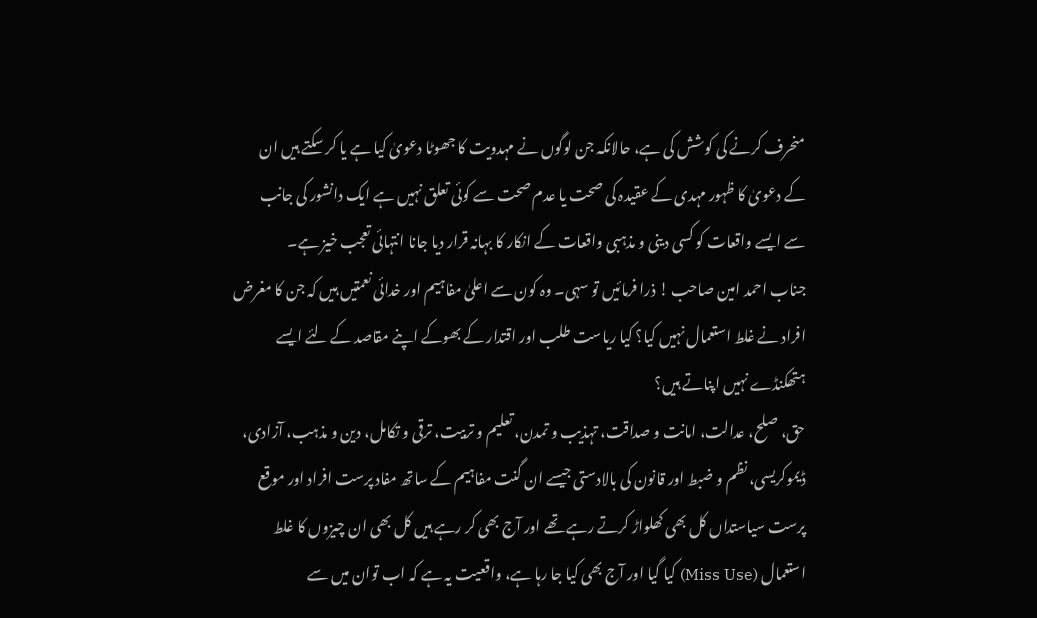منحرف کرنے کی کوشش کی ہے، حالانکہ جن لوگوں نے مہدویت کا جھوٹا دعویٰ کیا ہے یا کر سکتے ہیں ان کے دعویٰ کا ظہور مہدی کے عقیدہ کی صحت یا عدم صحت سے کوئی تعلق نہیں ہے ایک دانشور کی جانب سے ایسے واقعات کو کسی دینی و مذہبی واقعات کے انکار کا بہانہ قرار دیا جانا انتہائی تعجب خیز ہے۔
جناب احمد امین صاحب ! ذرا فرمائیں تو سہی۔ وہ کون سے اعلیٰ مفاہیم اور خدائی نعمتیں ہیں کہ جن کا مغرض افراد نے غلط استعمال نہیں کیا؟ کیا ریاست طلب اور اقتدار کے بھوکے اپنے مقاصد کے لئے ایسے ہتھکنڈے نہیں اپناتے ہیں؟
حق، صلح، عدالت، امانت و صداقت، تہذیب و تمدن، تعلیم و تربیت، ترقی و تکامل، دین و مذہب، آزادی، ڈیموکریسی، نظم و ضبط اور قانون کی بالادستی جیسے ان گنت مفاہیم کے ساتھ مفاد پرست افراد اور موقع پرست سیاستداں کل بھی کھلواڑ کرتے رہے تھے اور آج بھی کر رہے ہیں کل بھی ان چیزوں کا غلط استعمال (Miss Use) کیا گیا اور آج بھی کیا جا رہا ہے، واقعیت یہ ہے کہ اب توان میں سے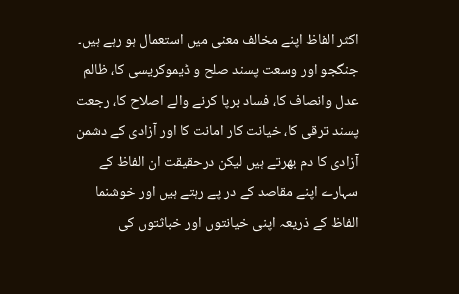اکثر الفاظ اپنے مخالف معنی میں استعمال ہو رہے ہیں۔
جنگجو اور وسعت پسند صلح و ڈیموکریسی کا، ظالم عدل وانصاف کا، فساد برپا کرنے والے اصلاح کا، رجعت پسند ترقی کا، خیانت کار امانت کا اور آزادی کے دشمن آزادی کا دم بھرتے ہیں لیکن درحقیقت ان الفاظ کے سہارے اپنے مقاصد کے در پے رہتے ہیں اور خوشنما الفاظ کے ذریعہ اپنی خیانتوں اور خباثتوں کی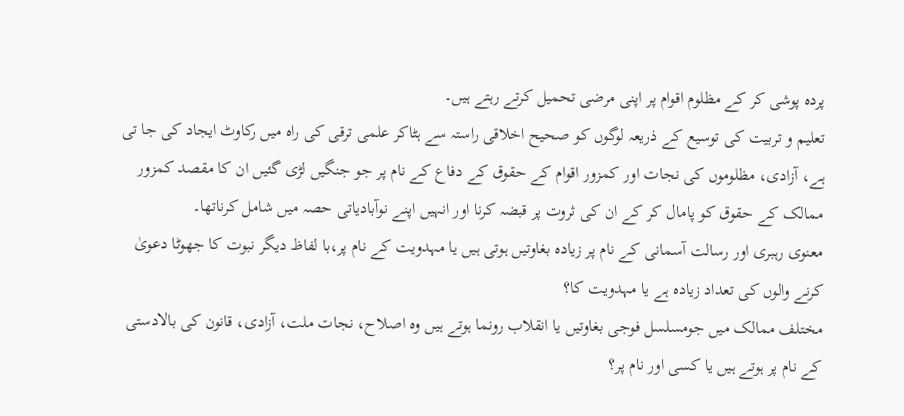پردہ پوشی کر کے مظلوم اقوام پر اپنی مرضی تحمیل کرتے رہتے ہیں۔
تعلیم و تربیت کی توسیع کے ذریعہ لوگوں کو صحیح اخلاقی راستہ سے ہٹاکر علمی ترقی کی راہ میں رکاوٹ ایجاد کی جا تی ہے، آزادی، مظلوموں کی نجات اور کمزور اقوام کے حقوق کے دفاع کے نام پر جو جنگیں لڑی گئیں ان کا مقصد کمزور ممالک کے حقوق کو پامال کر کے ان کی ثروت پر قبضہ کرنا اور انہیں اپنے نوآبادیاتی حصہ میں شامل کرناتھا۔
معنوی رہبری اور رسالت آسمانی کے نام پر زیادہ بغاوتیں ہوتی ہیں یا مہدویت کے نام پر،با لفاظ دیگر نبوت کا جھوٹا دعویٰ کرنے والوں کی تعداد زیادہ ہے یا مہدویت کا؟
مختلف ممالک میں جومسلسل فوجی بغاوتیں یا انقلاب رونما ہوتے ہیں وہ اصلاح، نجات ملت، آزادی، قانون کی بالادستی کے نام پر ہوتے ہیں یا کسی اور نام پر؟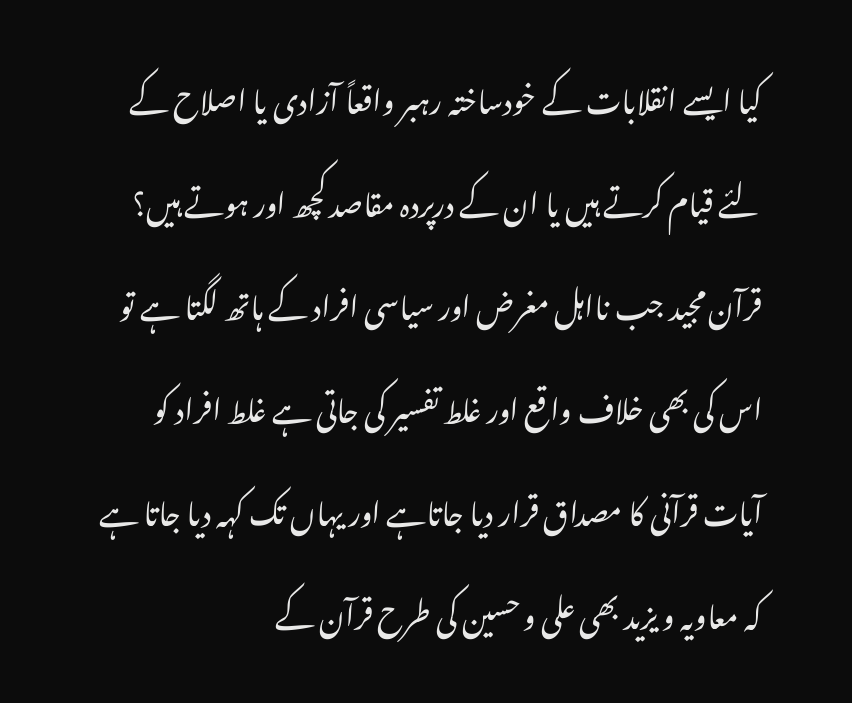کیا ایسے انقلابات کے خودساختہ رہبر واقعاً آزادی یا اصلاح کے لئے قیام کرتے ہیں یا ان کے درپردہ مقاصد کچھ اور ہوتے ہیں؟
قرآن مجید جب نااہل مغرض اور سیاسی افراد کے ہاتھ لگتا ہے تو اس کی بھی خلاف واقع اور غلط تفسیر کی جاتی ہے غلط افراد کو آیات قرآنی کا مصداق قرار دیا جاتاہے اور یہاں تک کہہ دیا جاتا ہے کہ معاویہ و یزید بھی علی و حسین کی طرح قرآن کے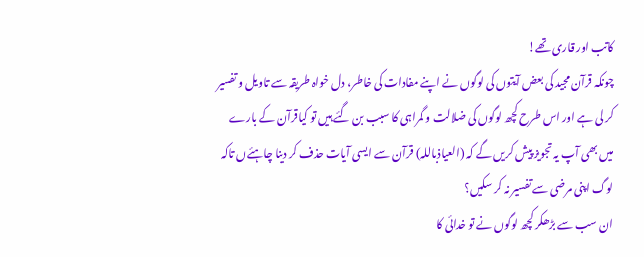کاتب اور قاری تھے!
چونکہ قرآن مجید کی بعض آیتوں کی لوگوں نے اپنے مفادات کی خاطر، دل خواہ طریقہ سے تاویل و تفسیر کر لی ہے اور اس طرح کچھ لوگوں کی ضلالت و گمراہی کا سبب بن گئے ہیں تو کیاقرآن کے بارے میں بھی آپ یہ تجویز پیش کریں گے کہ (العیاذباللہ) قرآن سے ایسی آیات حذف کر دینا چاہئےں تاکہ لوگ اپنی مرضی سے تفسیر نہ کر سکیں؟
ان سب سے بڑھکر کچھ لوگوں نے تو خدائی کا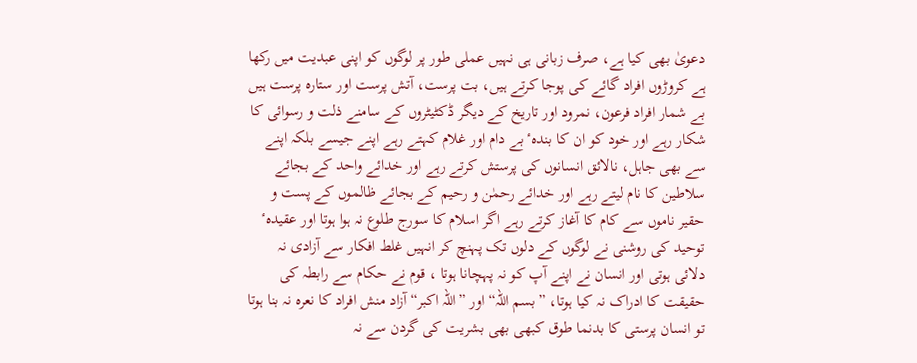دعویٰ بھی کیا ہے، صرف زبانی ہی نہیں عملی طور پر لوگوں کو اپنی عبدیت میں رکھا ہے کروڑوں افراد گائے کی پوجا کرتے ہیں، بت پرست، آتش پرست اور ستارہ پرست ہیں بے شمار افراد فرعون، نمرود اور تاریخ کے دیگر ڈکٹیٹروں کے سامنے ذلت و رسوائی کا شکار رہے اور خود کو ان کا بندہٴ بے دام اور غلام کہتے رہے اپنے جیسے بلکہ اپنے سے بھی جاہل، نالائق انسانوں کی پرستش کرتے رہے اور خدائے واحد کے بجائے سلاطین کا نام لیتے رہے اور خدائے رحمٰن و رحیم کے بجائے ظالموں کے پست و حقیر ناموں سے کام کا آغاز کرتے رہے اگر اسلام کا سورج طلوع نہ ہوا ہوتا اور عقیدہٴ توحید کی روشنی نے لوگوں کے دلوں تک پہنچ کر انہیں غلط افکار سے آزادی نہ دلائی ہوتی اور انسان نے اپنے آپ کو نہ پہچانا ہوتا ، قوم نے حکام سے رابطہ کی حقیقت کا ادراک نہ کیا ہوتا، ”بسم اللہ“ اور ”اللہ اکبر“ آزاد منش افراد کا نعرہ نہ بنا ہوتا تو انسان پرستی کا بدنما طوق کبھی بھی بشریت کی گردن سے نہ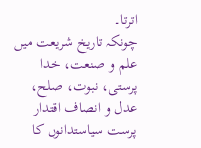اترتا۔
چونکہ تاریخ شریعت میں علم و صنعت، خدا پرستی، نبوت، صلح، عدل و انصاف اقتدار پرست سیاستدانوں کا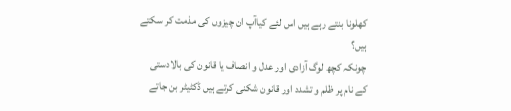کھلونا بنتے رہے ہیں اس لئے کیاآپ ان چیزوں کی مذمت کر سکتے ہیں؟
چونکہ کچھ لوگ آزادی اور عدل و انصاف یا قانون کی بالادستی کے نام پر ظلم و تشدد اور قانون شکنی کرتے ہیں ڈکٹیٹر بن جاتے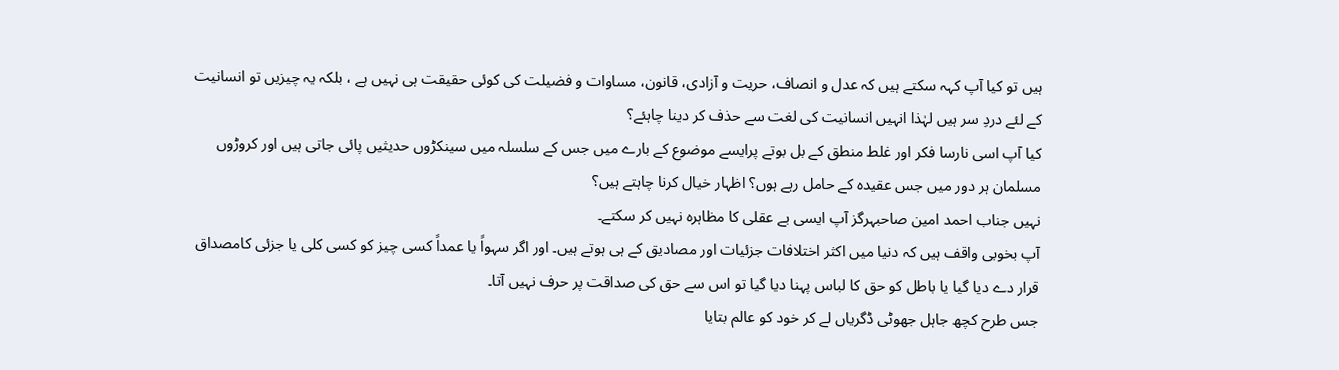ہیں تو کیا آپ کہہ سکتے ہیں کہ عدل و انصاف، حریت و آزادی، قانون، مساوات و فضیلت کی کوئی حقیقت ہی نہیں ہے ، بلکہ یہ چیزیں تو انسانیت کے لئے دردِ سر ہیں لہٰذا انہیں انسانیت کی لغت سے حذف کر دینا چاہئے؟
کیا آپ اسی نارسا فکر اور غلط منطق کے بل بوتے پرایسے موضوع کے بارے میں جس کے سلسلہ میں سینکڑوں حدیثیں پائی جاتی ہیں اور کروڑوں مسلمان ہر دور میں جس عقیدہ کے حامل رہے ہوں؟ اظہار خیال کرنا چاہتے ہیں؟
نہیں جناب احمد امین صاحبہرگز آپ ایسی بے عقلی کا مظاہرہ نہیں کر سکتے۔
آپ بخوبی واقف ہیں کہ دنیا میں اکثر اختلافات جزئیات اور مصادیق کے ہی ہوتے ہیں۔ اور اگر سہواً یا عمداً کسی چیز کو کسی کلی یا جزئی کامصداق قرار دے دیا گیا یا باطل کو حق کا لباس پہنا دیا گیا تو اس سے حق کی صداقت پر حرف نہیں آتا۔
جس طرح کچھ جاہل جھوٹی ڈگریاں لے کر خود کو عالم بتایا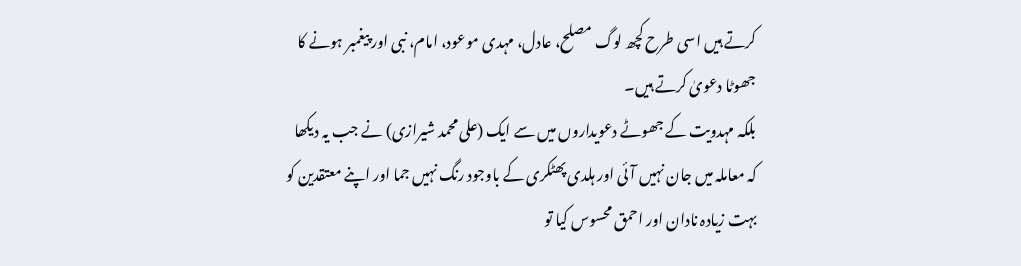کرتے ہیں اسی طرح کچھ لوگ مصلح، عادل، مہدی موعود، امام، نبی اور پیغمبر ہونے کا جھوٹا دعویٰ کرتے ہیں۔
بلکہ مہدویت کے جھوٹے دعویداروں میں سے ایک (علی محمد شیرازی) نے جب یہ دیکھا کہ معاملہ میں جان نہیں آئی اور ہلدی پھٹکری کے باوجود رنگ نہیں جما اور اپنے معتقدین کو بہت زیادہ نادان اور احمق محسوس کیا تو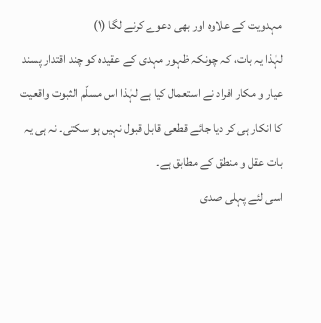مہدویت کے علاوہ اور بھی دعوے کرنے لگا (۱)
لہٰذا یہ بات، کہ چونکہ ظہور مہدی کے عقیدہ کو چند اقتدار پسند عیار و مکار افراد نے استعمال کیا ہے لہٰذا اس مسلّم الثبوت واقعیت کا انکار ہی کر دیا جائے قطعی قابل قبول نہیں ہو سکتی۔ نہ ہی یہ بات عقل و منطق کے مطابق ہے۔
اسی لئے پہلی صدی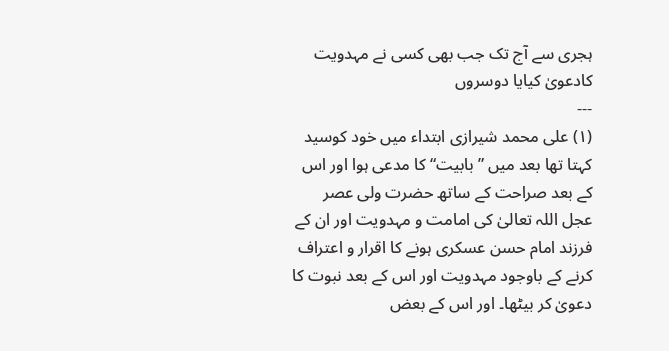ہجری سے آج تک جب بھی کسی نے مہدویت کادعویٰ کیایا دوسروں
---
(۱) علی محمد شیرازی ابتداء میں خود کوسید کہتا تھا بعد میں ”بابیت“ کا مدعی ہوا اور اس کے بعد صراحت کے ساتھ حضرت ولی عصر عجل اللہ تعالیٰ کی امامت و مہدویت اور ان کے فرزند امام حسن عسکری ہونے کا اقرار و اعتراف کرنے کے باوجود مہدویت اور اس کے بعد نبوت کا دعویٰ کر بیٹھا۔ اور اس کے بعض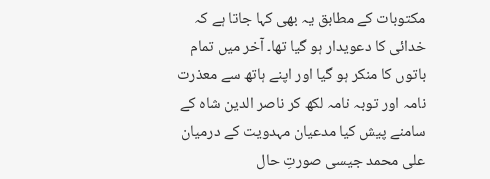مکتوبات کے مطابق یہ بھی کہا جاتا ہے کہ خدائی کا دعویدار ہو گیا تھا۔ آخر میں تمام باتوں کا منکر ہو گیا اور اپنے ہاتھ سے معذرت نامہ اور توبہ نامہ لکھ کر ناصر الدین شاہ کے سامنے پیش کیا مدعیان مہدویت کے درمیان علی محمد جیسی صورتِ حال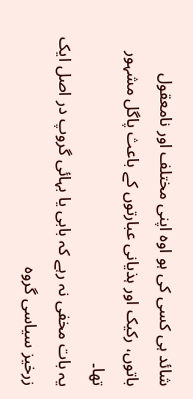شائد ہی کسی کی ہو اوہ اپنی مختلف اور نامعقول باتوں، رکیک اور ہذیانی عبارتوں کے باعث پاگل مشہور تھا۔
یہ بات مخفی نہ رہے کہ بابی یا بہائی گروپ در اصل ایک زرخیز سیاسی گروہ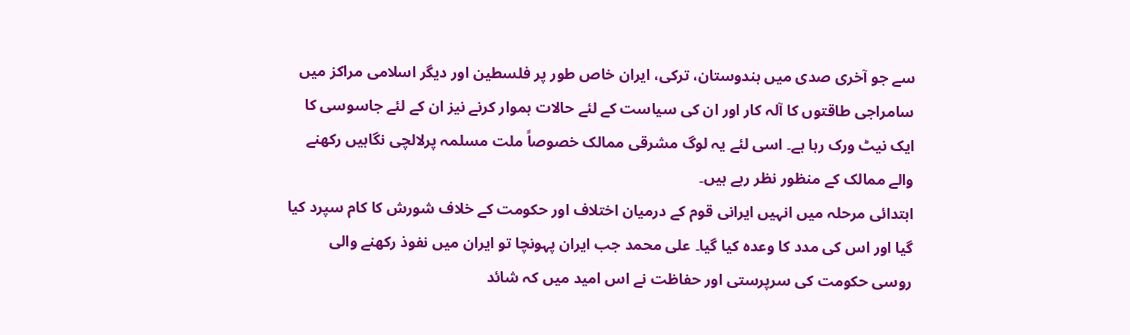سے جو آخری صدی میں ہندوستان، ترکی، ایران خاص طور پر فلسطین اور دیگر اسلامی مراکز میں سامراجی طاقتوں کا آلہ کار اور ان کی سیاست کے لئے حالات ہموار کرنے نیز ان کے لئے جاسوسی کا ایک نیٹ ورک رہا ہے۔ اسی لئے یہ لوگ مشرقی ممالک خصوصاً ملت مسلمہ پرلالچی نگاہیں رکھنے والے ممالک کے منظور نظر رہے ہیں۔
ابتدائی مرحلہ میں انہیں ایرانی قوم کے درمیان اختلاف اور حکومت کے خلاف شورش کا کام سپرد کیا گیا اور اس کی مدد کا وعدہ کیا گیا۔ علی محمد جب ایران پہونچا تو ایران میں نفوذ رکھنے والی روسی حکومت کی سرپرستی اور حفاظت نے اس امید میں کہ شائد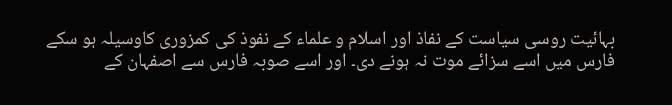بہائیت روسی سیاست کے نفاذ اور اسلام و علماء کے نفوذ کی کمزوری کاوسیلہ ہو سکے فارس میں اسے سزائے موت نہ ہونے دی۔ اور اسے صوبہ فارس سے اصفہان کے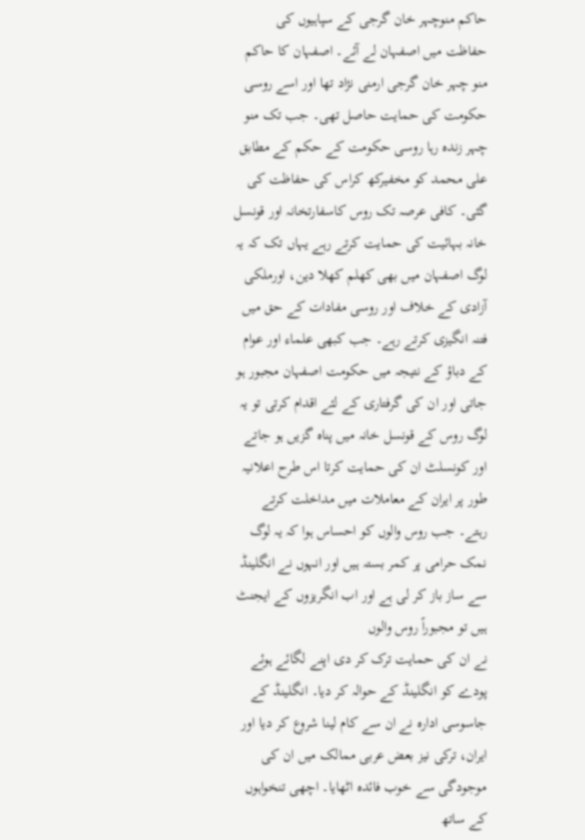حاکم منوچہر خان گرجی کے سپاہیوں کی حفاظت میں اصفہان لے آئے۔ اصفہان کا حاکم منو چہر خان گرجی ارمنی نژاد تھا اور اسے روسی حکومت کی حمایت حاصل تھی۔ جب تک منو چہر زندہ رہا روسی حکومت کے حکم کے مطابق علی محمد کو مخفیرکھ کراس کی حفاظت کی گئی۔ کافی عرصہ تک روس کاسفارتخانہ اور قونسل خانہ بہائیت کی حمایت کرتے رہے یہاں تک کہ یہ لوگ اصفہان میں بھی کھلم کھلا دین، اورملکی آزادی کے خلاف اور روسی مفادات کے حق میں فتنہ انگیزی کرتے رہے۔ جب کبھی علماء اور عوام کے دباؤ کے نتیجہ میں حکومت اصفہان مجبور ہو جاتی اور ان کی گرفتاری کے لئے اقدام کرتی تو یہ لوگ روس کے قونسل خانہ میں پناہ گزیں ہو جاتے اور کونسلٹ ان کی حمایت کرتا اس طرح اعلانیہ طور پر ایران کے معاملات میں مداخلت کرتے رہتے۔ جب روس والوں کو احساس ہوا کہ یہ لوگ نمک حرامی پر کمر بستہ ہیں اور انہوں نے انگلینڈ سے ساز باز کر لی ہے اور اب انگریزوں کے ایجنٹ ہیں تو مجبوراً روس والوں
نے ان کی حمایت ترک کر دی اپنے لگائے ہوئے پودے کو انگلینڈ کے حوالہ کر دیا۔ انگلینڈ کے جاسوسی ادارہ نے ان سے کام لینا شروع کر دیا اور ایران، ترکی نیز بعض عربی ممالک میں ان کی موجودگی سے خوب فائدہ اٹھایا۔ اچھی تنخواہوں کے ساتھ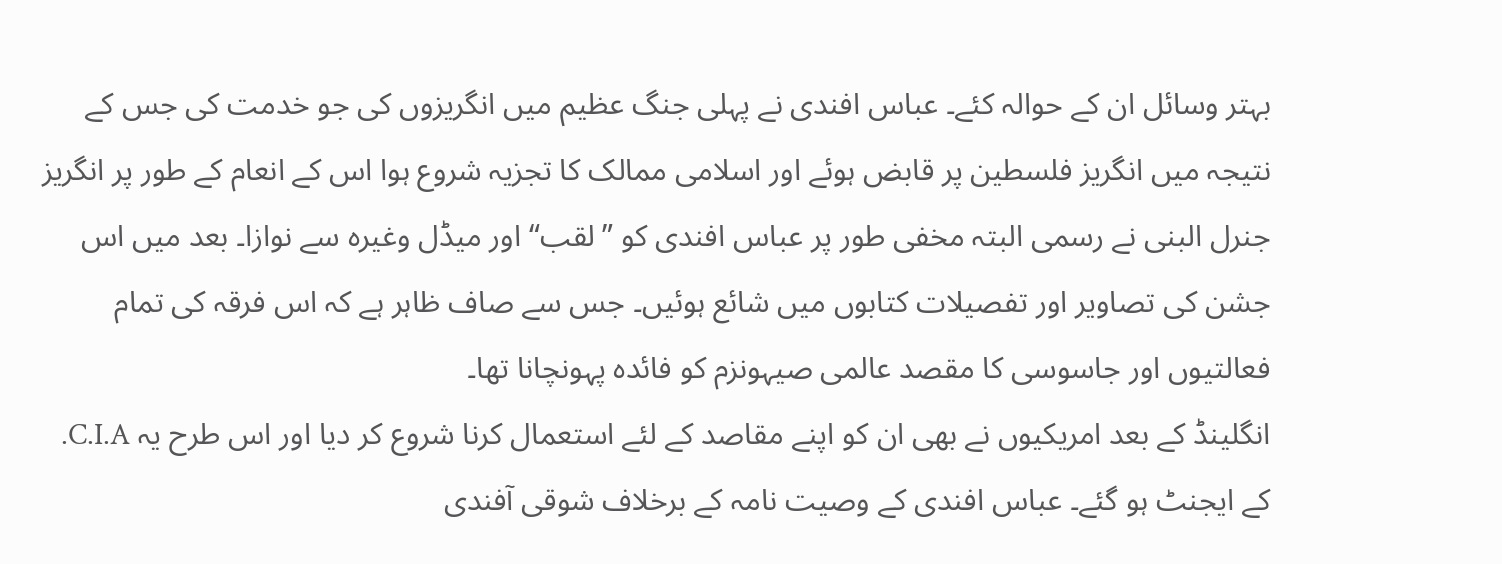بہتر وسائل ان کے حوالہ کئے۔ عباس افندی نے پہلی جنگ عظیم میں انگریزوں کی جو خدمت کی جس کے نتیجہ میں انگریز فلسطین پر قابض ہوئے اور اسلامی ممالک کا تجزیہ شروع ہوا اس کے انعام کے طور پر انگریز جنرل البنی نے رسمی البتہ مخفی طور پر عباس افندی کو ”لقب“ اور میڈل وغیرہ سے نوازا۔ بعد میں اس جشن کی تصاویر اور تفصیلات کتابوں میں شائع ہوئیں۔ جس سے صاف ظاہر ہے کہ اس فرقہ کی تمام فعالتیوں اور جاسوسی کا مقصد عالمی صیہونزم کو فائدہ پہونچانا تھا۔
انگلینڈ کے بعد امریکیوں نے بھی ان کو اپنے مقاصد کے لئے استعمال کرنا شروع کر دیا اور اس طرح یہ C.I.A. کے ایجنٹ ہو گئے۔ عباس افندی کے وصیت نامہ کے برخلاف شوقی آفندی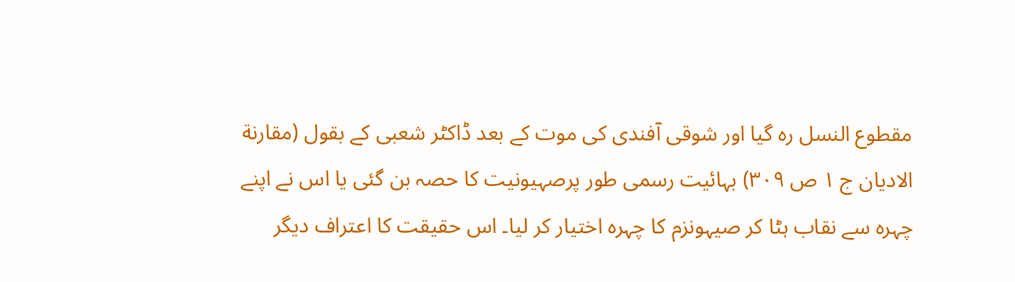مقطوع النسل رہ گیا اور شوقی آفندی کی موت کے بعد ڈاکٹر شعبی کے بقول (مقارنة الادیان ج ۱ ص ۳۰۹) بہائیت رسمی طور پرصہیونیت کا حصہ بن گئی یا اس نے اپنے چہرہ سے نقاب ہٹا کر صیہونزم کا چہرہ اختیار کر لیا۔ اس حقیقت کا اعتراف دیگر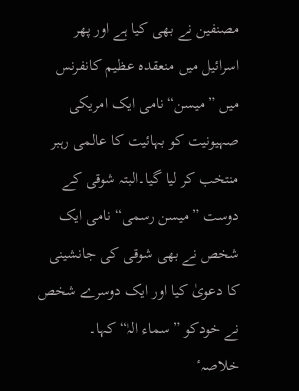مصنفین نے بھی کیا ہے اور پھر اسرائیل میں منعقدہ عظیم کانفرنس میں ”میسن“ نامی ایک امریکی صہیونیت کو بہائیت کا عالمی رہبر منتخب کر لیا گیا۔البتہ شوقی کے دوست ”میسن رسمی“ نامی ایک شخص نے بھی شوقی کی جانشینی کا دعویٰ کیا اور ایک دوسرے شخص نے خودکو ”سماء الہٰ“ کہا۔
خلاصہٴ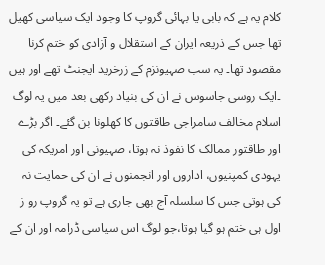کلام یہ ہے کہ بابی یا بہائی گروپ کا وجود ایک سیاسی کھیل تھا جس کے ذریعہ ایران کے استقلال و آزادی کو ختم کرنا مقصود تھا۔ یہ سب صہیونزم کے زرخرید ایجنٹ تھے اور ہیں ۔ایک روسی جاسوس نے ان کی بنیاد رکھی بعد میں یہ لوگ اسلام مخالف سامراجی طاقتوں کا کھلونا بن گئے۔ اگر بڑے اور طاقتور ممالک کا نفوذ نہ ہوتا، صہیونی اور امریکہ کی یہودی کمپنیوں، اداروں اور انجمنوں نے ان کی حمایت نہ کی ہوتی جس کا سلسلہ آج بھی جاری ہے تو یہ گروپ رو ز اول ہی ختم ہو گیا ہوتا،جو لوگ اس سیاسی ڈرامہ اور ان کے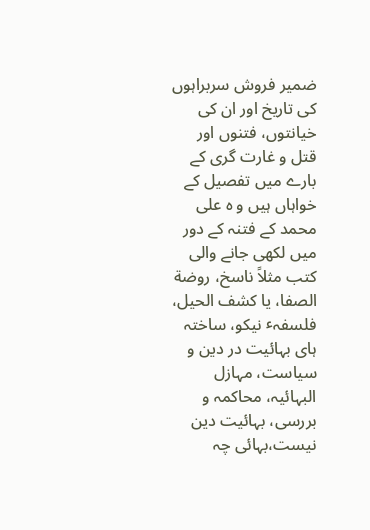ضمیر فروش سربراہوں کی تاریخ اور ان کی خیانتوں، فتنوں اور قتل و غارت گری کے بارے میں تفصیل کے خواہاں ہیں و ہ علی محمد کے فتنہ کے دور میں لکھی جانے والی کتب مثلاً ناسخ، روضة الصفا، یا کشف الحیل، فلسفہٴ نیکو، ساختہ ہای بہائیت در دین و سیاست، مہازل البہائیہ، محاکمہ و بررسی، بہائیت دین نیست،بہائی چہ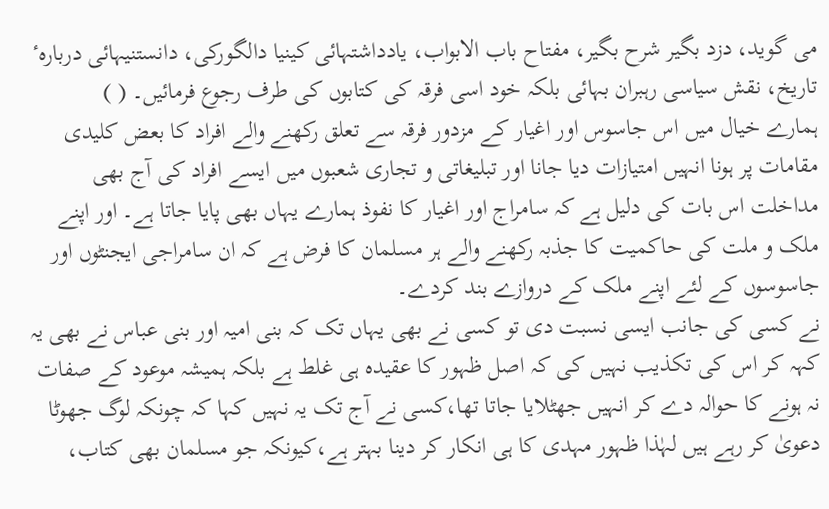می گوید، دزد بگیر شرح بگیر، مفتاح باب الابواب، یادداشتہائی کینیا دالگورکی، دانستنیہائی دربارہٴ تاریخ، نقش سیاسی رہبران بہائی بلکہ خود اسی فرقہ کی کتابوں کی طرف رجوع فرمائیں۔ ( )
ہمارے خیال میں اس جاسوس اور اغیار کے مزدور فرقہ سے تعلق رکھنے والے افراد کا بعض کلیدی مقامات پر ہونا انہیں امتیازات دیا جانا اور تبلیغاتی و تجاری شعبوں میں ایسے افراد کی آج بھی مداخلت اس بات کی دلیل ہے کہ سامراج اور اغیار کا نفوذ ہمارے یہاں بھی پایا جاتا ہے۔ اور اپنے ملک و ملت کی حاکمیت کا جذبہ رکھنے والے ہر مسلمان کا فرض ہے کہ ان سامراجی ایجنٹوں اور جاسوسوں کے لئے اپنے ملک کے دروازے بند کردے۔
نے کسی کی جانب ایسی نسبت دی تو کسی نے بھی یہاں تک کہ بنی امیہ اور بنی عباس نے بھی یہ کہہ کر اس کی تکذیب نہیں کی کہ اصل ظہور کا عقیدہ ہی غلط ہے بلکہ ہمیشہ موعود کے صفات نہ ہونے کا حوالہ دے کر انہیں جھٹلایا جاتا تھا،کسی نے آج تک یہ نہیں کہا کہ چونکہ لوگ جھوٹا دعویٰ کر رہے ہیں لہٰذا ظہور مہدی کا ہی انکار کر دینا بہتر ہے،کیونکہ جو مسلمان بھی کتاب،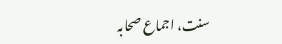سنت، اجماع صحابہ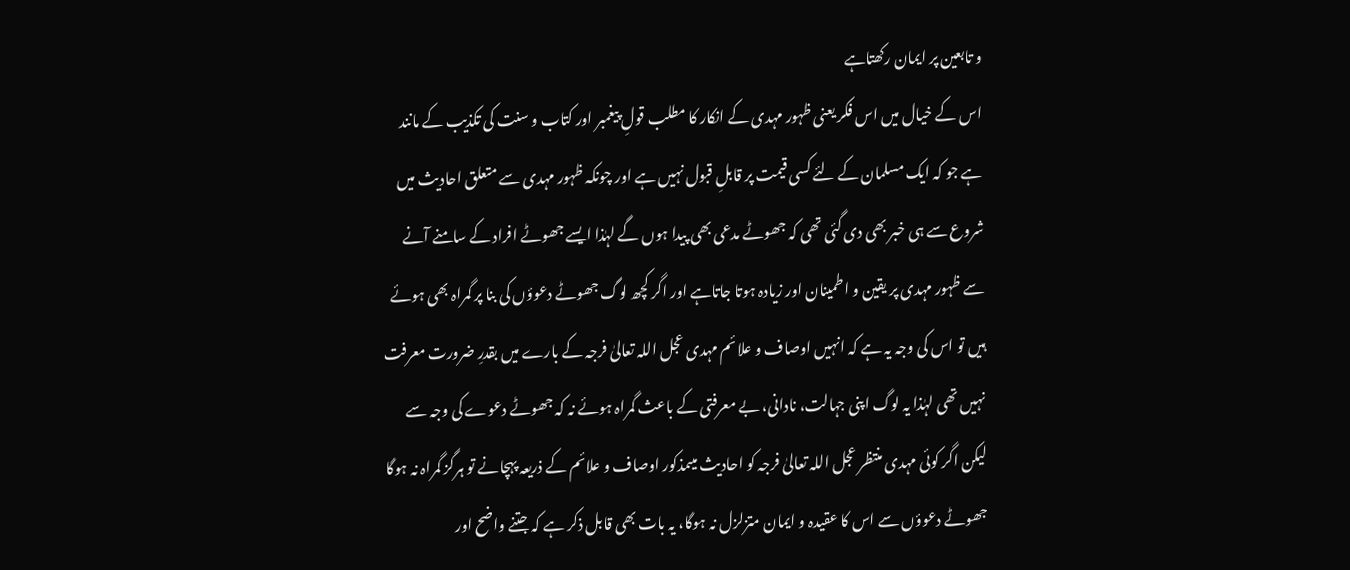و تابعین پر ایمان رکھتاہے
اس کے خیال میں اس فکر یعنی ظہور مہدی کے انکار کا مطلب قولِ پیغمبر اور کتاب و سنت کی تکذیب کے مانند ہے جو کہ ایک مسلمان کے لئے کسی قیمت پر قابلِ قبول نہیں ہے اور چونکہ ظہور مہدی سے متعلق احادیث میں شروع سے ہی خبر بھی دی گئی تھی کہ جھوٹے مدعی بھی پیدا ہوں گے لہٰذا ایسے جھوٹے افراد کے سامنے آنے سے ظہور مہدی پر یقین و اطمینان اور زیادہ ہوتا جاتاہے اور اگر کچھ لوگ جھوٹے دعوؤں کی بنا پر گمراہ بھی ہوئے ہیں تو اس کی وجہ یہ ہے کہ انہیں اوصاف و علائم مہدی عجل اللہ تعالیٰ فرجہ کے بارے میں بقدرِ ضرورت معرفت نہیں تھی لہٰذا یہ لوگ اپنی جہالت، نادانی، بے معرفتی کے باعث گمراہ ہوئے نہ کہ جھوٹے دعوے کی وجہ سے لیکن اگر کوئی مہدی منتظر عجل اللہ تعالیٰ فرجہ کو احادیث میںمذکور اوصاف و علائم کے ذریعہ پہچانے تو ہرگز گمراہ نہ ہوگا جھوٹے دعوؤں سے اس کا عقیدہ و ایمان متزلزل نہ ہوگا، یہ بات بھی قابل ذکر ہے کہ جتنے واضح اور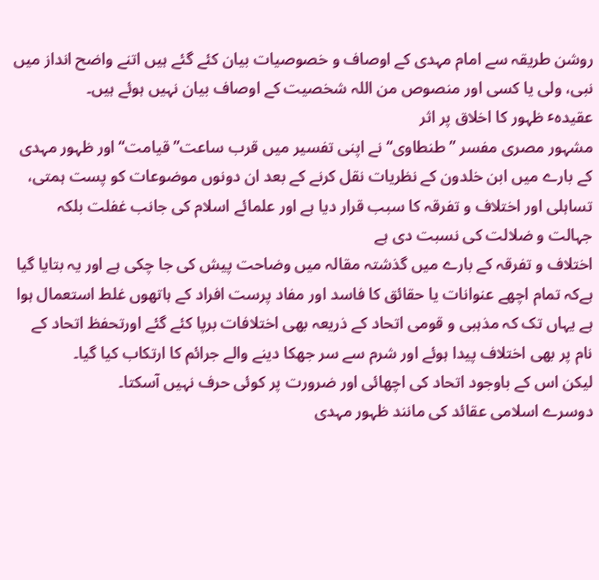روشن طریقہ سے امام مہدی کے اوصاف و خصوصیات بیان کئے گئے ہیں اتنے واضح انداز میں نبی، ولی یا کسی اور منصوص من اللہ شخصیت کے اوصاف بیان نہیں ہوئے ہیں۔
عقیدہٴ ظہور کا اخلاق پر اثر
مشہور مصری مفسر ”طنطاوی“ نے اپنی تفسیر میں قرب ساعت” قیامت“ اور ظہور مہدی کے بارے میں ابن خلدون کے نظریات نقل کرنے کے بعد ان دونوں موضوعات کو پست ہمتی، تساہلی اور اختلاف و تفرقہ کا سبب قرار دیا ہے اور علمائے اسلام کی جانب غفلت بلکہ جہالت و ضلالت کی نسبت دی ہے
اختلاف و تفرقہ کے بارے میں گذشتہ مقالہ میں وضاحت پیش کی جا چکی ہے اور یہ بتایا گیا
ہےکہ تمام اچھے عنوانات یا حقائق کا فاسد اور مفاد پرست افراد کے ہاتھوں غلط استعمال ہوا ہے یہاں تک کہ مذہبی و قومی اتحاد کے ذریعہ بھی اختلافات برپا کئے گئے اورتحفظ اتحاد کے نام پر بھی اختلاف پیدا ہوئے اور شرم سے سر جھکا دینے والے جرائم کا ارتکاب کیا گیا۔
لیکن اس کے باوجود اتحاد کی اچھائی اور ضرورت پر کوئی حرف نہیں آسکتا۔
دوسرے اسلامی عقائد کی مانند ظہور مہدی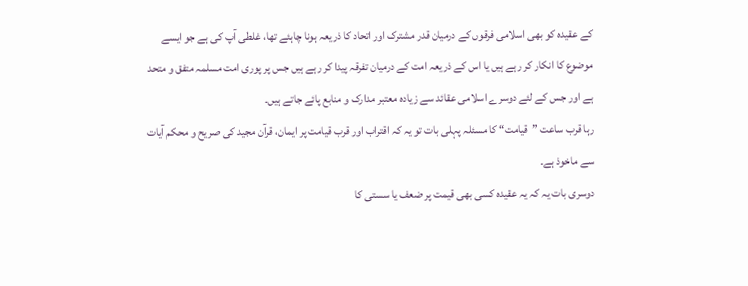کے عقیدہ کو بھی اسلامی فرقوں کے درمیان قدر مشترک اور اتحاد کا ذریعہ ہونا چاہئے تھا، غلطی آپ کی ہے جو ایسے موضوع کا انکار کر رہے ہیں یا اس کے ذریعہ امت کے درمیان تفرقہ پیدا کر رہے ہیں جس پر پوری امت مسلمہ متفق و متحد ہے اور جس کے لئے دوسرے اسلامی عقائد سے زیادہ معتبر مدارک و منابع پائے جاتے ہیں۔
رہا قرب ساعت ”قیامت“ کا مسئلہ پہلی بات تو یہ کہ اقتراب اور قرب قیامت پر ایمان، قرآن مجید کی صریح و محکم آیات سے ماخوذ ہے۔
دوسری بات یہ کہ یہ عقیدہ کسی بھی قیمت پر ضعف یا سستی کا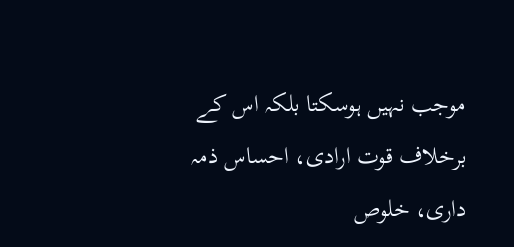موجب نہیں ہوسکتا بلکہ اس کے برخلاف قوت ارادی، احساس ذمہ داری، خلوص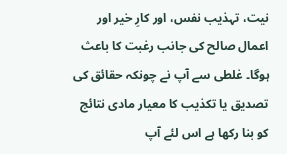نیت، تہذیب نفس، اور کارِ خیر اور اعمال صالح کی جانب رغبت کا باعث ہوگا۔ غلطی سے آپ نے چونکہ حقائق کی تصدیق یا تکذیب کا معیار مادی نتائج کو بنا رکھا ہے اس لئے آپ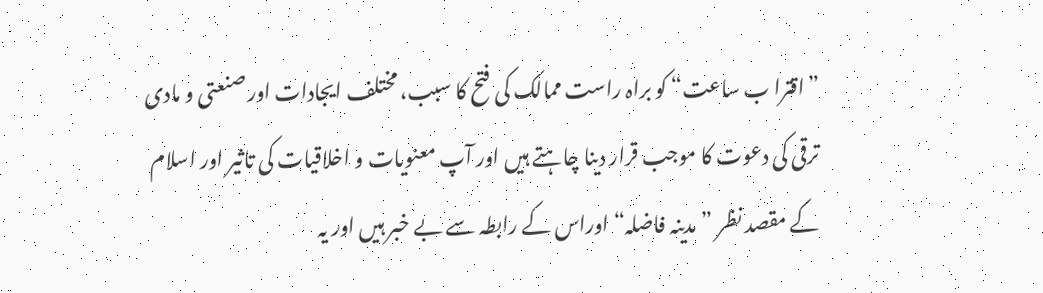”اقترا ب ساعت“ کو براہ راست ممالک کی فتح کا سبب، مختلف ایجادات اور صنعتی و مادی ترقی کی دعوت کا موجب قرار دینا چاہتے ہیں اور آپ معنویات و اخلاقیات کی تاثیر اور اسلام کے مقصد نظر ”مدینہ فاضلہ“ اوراس کے رابطہ سے بے خبر ہیں اور یہ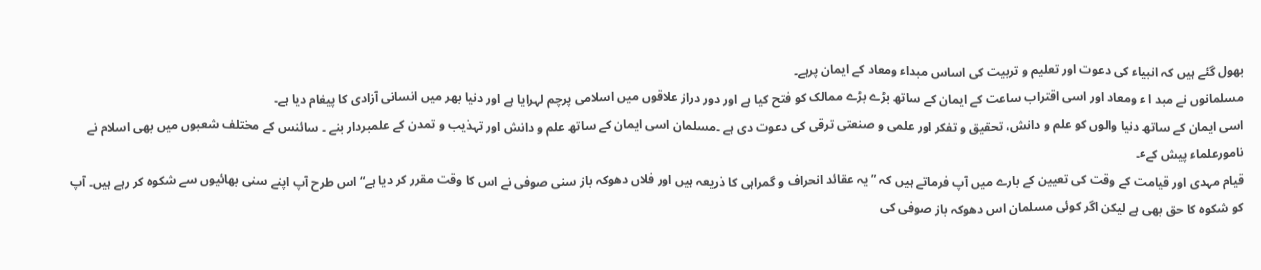بھول گئے ہیں کہ انبیاء کی دعوت اور تعلیم و تربیت کی اساس مبداء ومعاد کے ایمان پرہے۔
مسلمانوں نے مبد ا ء ومعاد اور اسی اقتراب ساعت کے ایمان کے ساتھ بڑے بڑے ممالک کو فتح کیا ہے اور دور دراز علاقوں میں اسلامی پرچم لہرایا ہے اور دنیا بھر میں انسانی آزادی کا پیغام دیا ہے۔
اسی ایمان کے ساتھ دنیا والوں کو علم و دانش، تحقیق و تفکر اور علمی و صنعتی ترقی کی دعوت دی ہے ۔مسلمان اسی ایمان کے ساتھ علم و دانش اور تہذیب و تمدن کے علمبردار بنے ۔ سائنس کے مختلف شعبوں میں بھی اسلام نے نامورعلماء پیش کےٴ۔
قیام مہدی اور قیامت کے وقت کی تعیین کے بارے میں آپ فرماتے ہیں کہ ”یہ عقائد انحراف و گمراہی کا ذریعہ ہیں اور فلاں دھوکہ باز سنی صوفی نے اس کا وقت مقرر کر دیا ہے“ اس طرح آپ اپنے سنی بھائیوں سے شکوہ کر رہے ہیں۔ آپ کو شکوہ کا حق بھی ہے لیکن اگر کوئی مسلمان اس دھوکہ باز صوفی کی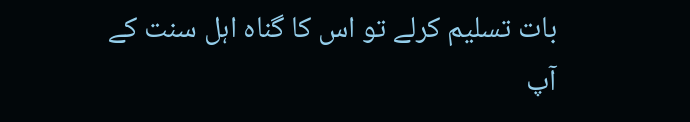بات تسلیم کرلے تو اس کا گناہ اہل سنت کے آپ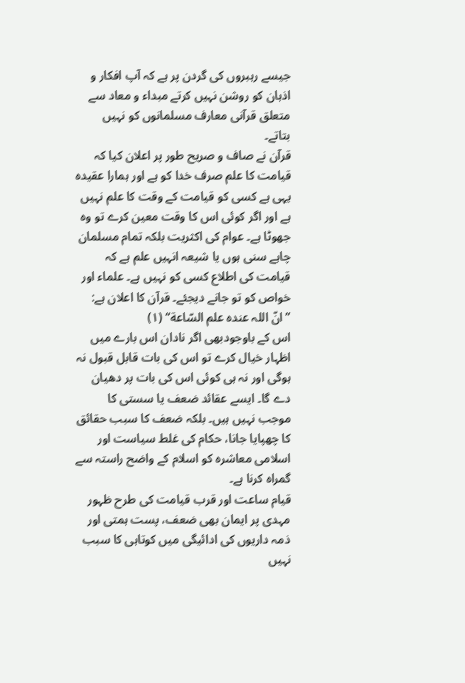جیسے رہبروں کی گردن پر ہے کہ آپ افکار و اذہان کو روشن نہیں کرتے مبداء و معاد سے متعلق قرآنی معارف مسلمانوں کو نہیں بتاتے۔
قرآن نے صاف و صریح طور پر اعلان کیا کہ قیامت کا علم صرف خدا کو ہے اور ہمارا عقیدہ یہی ہے کسی کو قیامت کے وقت کا علم نہیں ہے اور اگر کوئی اس کا وقت معین کرے تو وہ جھوٹا ہے۔ عوام کی اکثریت بلکہ تمام مسلمان چاہے سنی ہوں یا شیعہ انہیں علم ہے کہ قیامت کی اطلاع کسی کو نہیں ہے۔ علماء اور خواص کو تو جانے دیجئے۔ قرآن کا اعلان ہے:
”انّ اللہ عندہ علم السّاعة“ (۱)
اس کے باوجودبھی اگر نادان اس بارے میں اظہار خیال کرے تو اس کی بات قابل قبول نہ ہوگی اور نہ ہی کوئی اس کی بات پر دھیان دے گا۔ ایسے عقائد ضعف یا سستی کا موجب نہیں ہیں۔ بلکہ ضعف کا سبب حقائق کا چھپایا جانا، حکام کی غلط سیاست اور اسلامی معاشرہ کو اسلام کے واضح راستہ سے گمراہ کرنا ہے۔
قیام ساعت اور قرب قیامت کی طرح ظہور مہدی پر ایمان بھی ضعف، پست ہمتی اور ذمہ داریوں کی ادائیگی میں کوتاہی کا سبب نہیں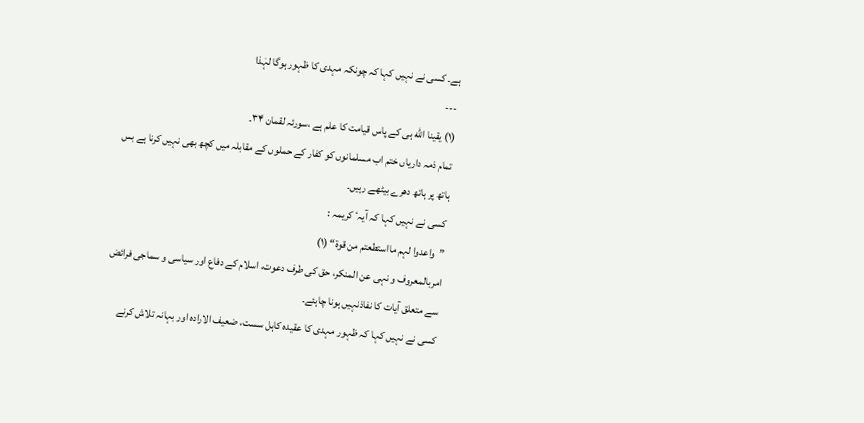ہے۔ کسی نے نہیں کہا کہ چونکہ مہدی کا ظہور ہوگا لہٰذا
---
(۱) یقینا الله ہی کے پاس قیامت کا علم ہے ،سورئہ لقمان ۳۴۔
تمام ذمہ داریاں ختم اب مسلمانوں کو کفار کے حملوں کے مقابلہ میں کچھ بھی نہیں کرنا ہے بس ہاتھ پر ہاتھ دھرے بیٹھے رہیں۔
کسی نے نہیں کہا کہ آیہٴ کریمہ :
”واعدوا لہم مااستطعتم من قوة“ (۱)
امربالمعروف و نہی عن المنکر، حق کی طرف دعوت، اسلام کے دفاع اور سیاسی و سماجی فرائض سے متعلق آیات کا نفاذنہیں ہونا چاہئے۔
کسی نے نہیں کہا کہ ظہور مہدی کا عقیدہ کاہل سست، ضعیف الارادہ اور بہانہ تلاش کرنے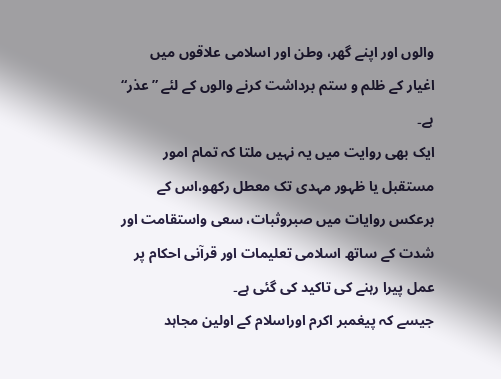والوں اور اپنے گھر، وطن اور اسلامی علاقوں میں اغیار کے ظلم و ستم برداشت کرنے والوں کے لئے ”عذر“ ہے۔
ایک بھی روایت میں یہ نہیں ملتا کہ تمام امور مستقبل یا ظہور مہدی تک معطل رکھو،اس کے برعکس روایات میں صبروثبات، سعی واستقامت اور شدت کے ساتھ اسلامی تعلیمات اور قرآنی احکام پر عمل پیرا رہنے کی تاکید کی گئی ہے۔
جیسے کہ پیغمبر اکرم اوراسلام کے اولین مجاہد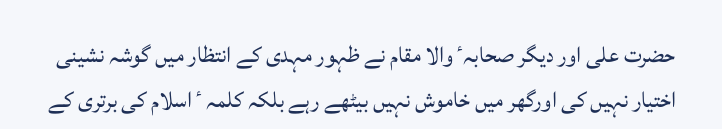حضرت علی اور دیگر صحابہٴ والا مقام نے ظہور مہدی کے انتظار میں گوشہ نشینی اختیار نہیں کی اورگھر میں خاموش نہیں بیٹھے رہے بلکہ کلمہ ٴ اسلام کی برتری کے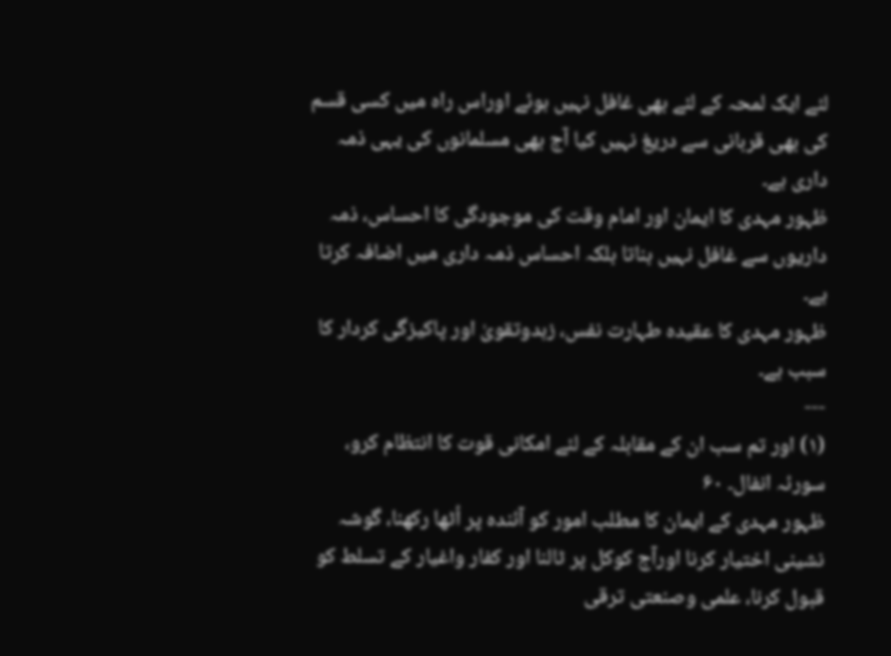لئے ایک لمحہ کے لئے بھی غافل نہیں ہوئے اوراس راہ میں کسی قسم کی بھی قربانی سے دریغ نہیں کیا آج بھی مسلمانوں کی یہی ذمہ داری ہے۔
ظہور مہدی کا ایمان اور امام وقت کی موجودگی کا احساس، ذمہ داریوں سے غافل نہیں بناتا بلکہ احساس ذمہ داری میں اضافہ کرتا ہے۔
ظہور مہدی کا عقیدہ طہارت نفس، زہدوتقویٰ اور پاکیزگی کردار کا سبب ہے۔
---
(۱) اور تم سب ان کے مقابلہ کے لئے امکانی قوت کا انتظام کرو، سورئہ انفال۔ ۶۰
ظہور مہدی کے ایمان کا مطلب امور کو آئندہ پر اُٹھا رکھنا، گوشہ نشینی اختیار کرنا اورآج کوکل پر ٹالنا اور کفار واغیار کے تسلط کو قبول کرنا، علمی وصنعتی ترقی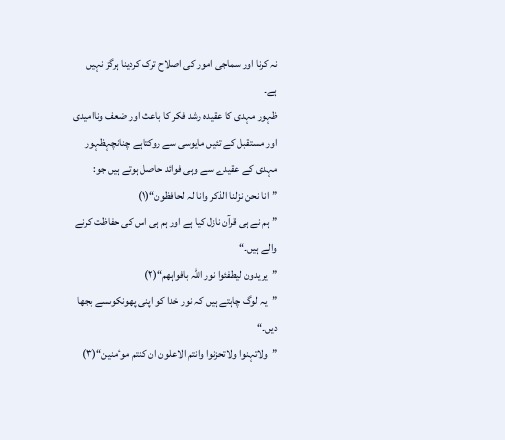نہ کرنا اور سماجی امور کی اصلاح ترک کردینا ہرگز نہیں ہے۔
ظہور مہدی کا عقیدہ رشد فکر کا باعث اور ضعف وناامیدی اور مستقبل کے تئیں مایوسی سے روکتاہے چنانچہظہور مہدی کے عقیدے سے وہی فوائد حاصل ہوتے ہیں جو:
”انا نحن نزلنا الذکر وانا لہ لحافظون“(۱)
”ہم نے ہی قرآن نازل کیا ہے اور ہم ہی اس کی حفاظت کرنے والے ہیں۔“
”یریدون لیطفئوا نور اللّٰہ بافواہھم“(۲)
”یہ لوگ چاہتے ہیں کہ نور خدا کو اپنی پھونکوںسے بجھا دیں۔“
”ولاتہنوا ولاتحزنوا وانتم الاعلون ان کنتم موٴمنین“(۳)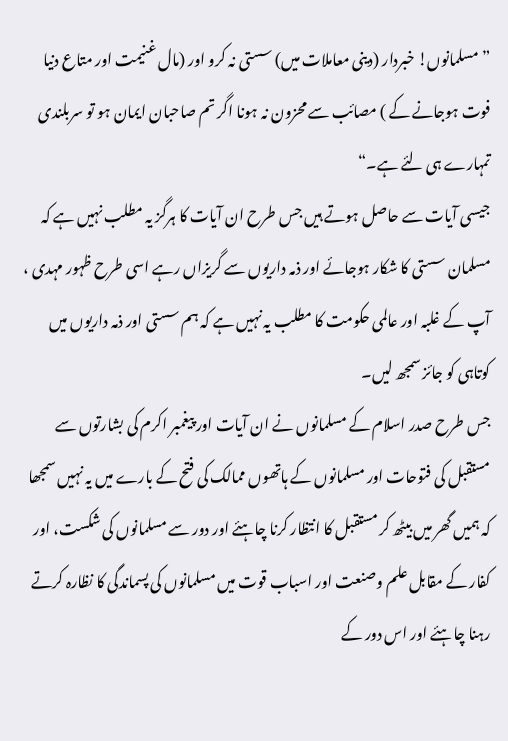”مسلمانوں! خبردار (دینی معاملات میں) سستی نہ کرو اور (مال غنیمت اور متاع دنیا فوت ہوجانے کے ) مصائب سے محزون نہ ہونا اگر تم صاحبان ایمان ہو تو سربلندی تمہارے ہی لئے ہے۔“
جیسی آیات سے حاصل ہوتے ہیں جس طرح ان آیات کا ہرگز یہ مطلب نہیں ہے کہ مسلمان سستی کا شکار ہوجائے اور ذمہ داریوں سے گریزاں رہے اسی طرح ظہور مہدی ، آپ کے غلبہ اور عالمی حکومت کا مطلب یہ نہیں ہے کہ ہم سستی اور ذمہ داریوں میں کوتاہی کو جائز سمجھ لیں۔
جس طرح صدر اسلام کے مسلمانوں نے ان آیات اور پیغمبر اکرم کی بشارتوں سے مستقبل کی فتوحات اور مسلمانوں کے ہاتھوں ممالک کی فتح کے بارے میں یہ نہیں سمجھا کہ ہمیں گھر میں بیٹھ کر مستقبل کا انتظار کرنا چاہئے اور دور سے مسلمانوں کی شکست، اور کفار کے مقابل علم وصنعت اور اسباب قوت میں مسلمانوں کی پسماندگی کا نظارہ کرتے رہنا چاہئے اور اس دور کے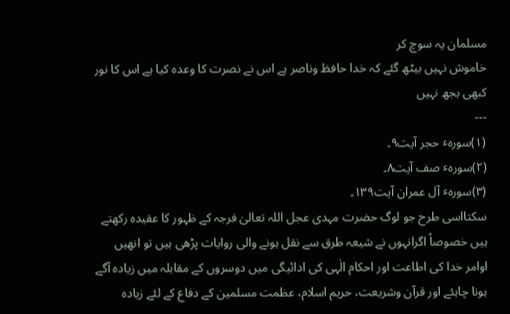مسلمان یہ سوچ کر
خاموش نہیں بیٹھ گئے کہ خدا حافظ وناصر ہے اس نے نصرت کا وعدہ کیا ہے اس کا نور کبھی بجھ نہیں
---
(۱)سورہٴ حجر آیت۹۔
(۲)سورہٴ صف آیت۸۔
(۳)سورہٴ آل عمران آیت۱۳۹۔
سکتااسی طرح جو لوگ حضرت مہدی عجل اللہ تعالیٰ فرجہ کے ظہور کا عقیدہ رکھتے ہیں خصوصاً اگرانہوں نے شیعہ طرق سے نقل ہونے والی روایات پڑھی ہیں تو انھیں اوامر خدا کی اطاعت اور احکام الٰہی کی ادائیگی میں دوسروں کے مقابلہ میں زیادہ آگے ہونا چاہئے اور قرآن وشریعت، حریم اسلام، عظمت مسلمین کے دفاع کے لئے زیادہ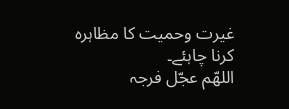غیرت وحمیت کا مظاہرہ کرنا چاہئے۔
اللھّم عجّل فرجہ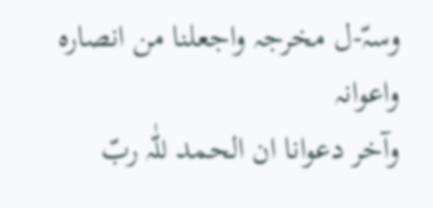وسہّ-ل مخرجہ واجعلنا من انصارہ واعوانہ
وآخر دعوانا ان الحمد للّٰہ ربّ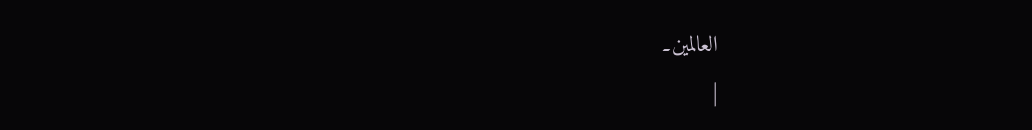العالمین۔
|